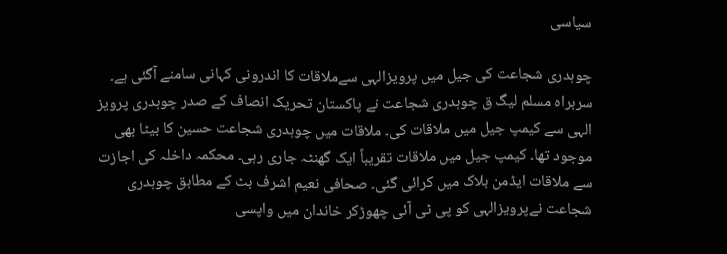سیاسی

چوہدری شجاعت کی جیل میں پرویزالہی سےملاقات کا اندرونی کہانی سامنے آگئی ہے۔ سربراہ مسلم لیگ ق چوہدری شجاعت نے پاکستان تحریک انصاف کے صدر چوہدری پرویز الہی سے کیمپ جیل میں ملاقات کی۔ ملاقات میں چوہدری شجاعت حسین کا بیٹا بھی موجود تھا۔ کیمپ جیل میں ملاقات تقریباً ایک گھنٹہ جاری رہی۔ محکمہ داخلہ کی اجازت سے ملاقات ایڈمن بلاک میں کرائی گئی۔ صحافی نعیم اشرف بٹ کے مطابق چوہدری شجاعت نےپرویزالہی کو پی ٹی آئی چھوڑکر خاندان میں واپسی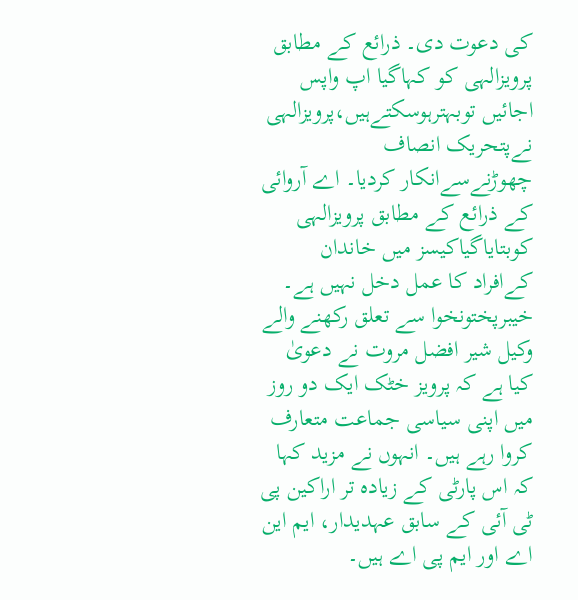کی دعوت دی۔ ذرائع کے مطابق پرویزالہی کو کہاگیا اپ واپس اجائیں توبہترہوسکتےہیں،پرویزالہی نےپتحریک انصاف چھوڑنےسےانکار کردیا۔ اے آروائی کے ذرائع کے مطابق پرویزالہی کوبتایاگیاکیسز میں خاندان کےافراد کا عمل دخل نہیں ہے۔
خیبرپختونخوا سے تعلق رکھنے والے وکیل شیر افضل مروت نے دعویٰ کیا ہے کہ پرویز خٹک ایک دو روز میں اپنی سیاسی جماعت متعارف کروا رہے ہیں۔ انہوں نے مزید کہا کہ اس پارٹی کے زیادہ تر اراکین پی ٹی آئی کے سابق عہدیدار، ایم این اے اور ایم پی اے ہیں۔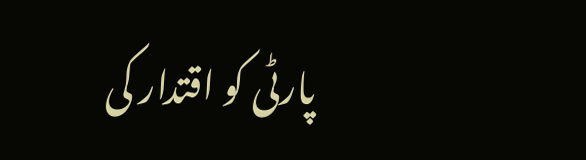پارٹی کو اقتدار کی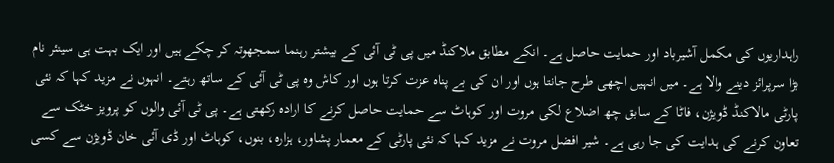راہداریوں کی مکمل آشیرباد اور حمایت حاصل ہے۔ انکے مطابق ملاکنڈ میں پی ٹی آئی کے بیشتر رہنما سمجھوتہ کر چکے ہیں اور ایک بہت ہی سینئر نام بڑا سرپرائز دینے والا ہے۔ میں انہیں اچھی طرح جانتا ہوں اور ان کی بے پناہ عزت کرتا ہوں اور کاش وہ پی ٹی آئی کے ساتھ رہتے۔ انہوں نے مزید کہا کہ نئی پارٹی مالاکنڈ ڈویژن، فاٹا کے سابق چھ اضلاع لکی مروت اور کوہاٹ سے حمایت حاصل کرنے کا ارادہ رکھتی ہے۔ پی ٹی آئی والوں کو پرویز خٹک سے تعاون کرنے کی ہدایت کی جا رہی ہے۔ شیر افضل مروت نے مزید کہا کہ نئی پارٹی کے معمار پشاور، ہزارہ، بنوں، کوہاٹ اور ڈی آئی خان ڈویژن سے کسی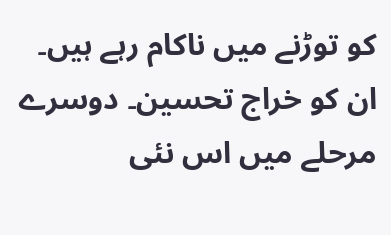کو توڑنے میں ناکام رہے ہیں۔ ان کو خراج تحسین۔ دوسرے مرحلے میں اس نئی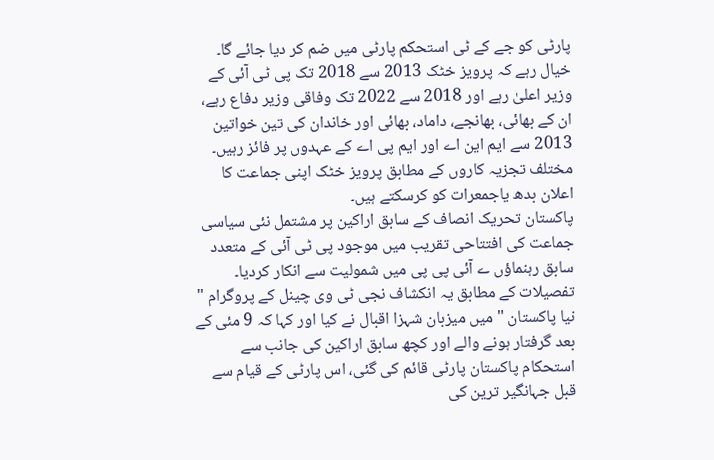پارٹی کو جے کے ٹی استحکم پارٹی میں ضم کر دیا جائے گا۔ خیال رہے کہ پرویز خٹک 2013 سے 2018 تک پی ٹی آئی کے وزیر اعلیٰ رہے اور 2018 سے 2022 تک وفاقی وزیر دفاع رہے، ان کے بھائی، بھانجے، داماد، بھائی اور خاندان کی تین خواتین 2013 سے ایم این اے اور ایم پی اے کے عہدوں پر فائز رہیں۔ مختلف تجزیہ کاروں کے مطابق پرویز خٹک اپنی جماعت کا اعلان بدھ یاجمعرات کو کرسکتے ہیں۔
پاکستان تحریک انصاف کے سابق اراکین پر مشتمل نئی سیاسی جماعت کی افتتاحی تقریب میں موجود پی ٹی آئی کے متعدد سابق رہنماؤں ے آئی پی پی میں شمولیت سے انکار کردیا۔ تفصیلات کے مطابق یہ انکشاف نجی ٹی وی چینل کے پروگرام " نیا پاکستان " میں میزبان شہزا اقبال نے کیا اور کہا کہ 9 مئی کے بعد گرفتار ہونے والے اور کچھ سابق اراکین کی جانب سے استحکام پاکستان پارٹی قائم کی گئی، اس پارٹی کے قیام سے قبل جہانگیر ترین کی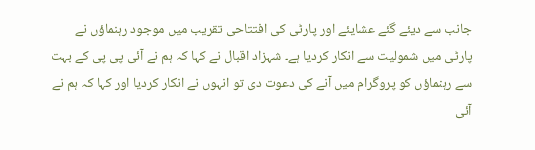جانب سے دیئے گئے عشایئے اور پارٹی کی افتتاحی تقریب میں موجود رہنماؤں نے پارٹی میں شمولیت سے انکار کردیا ہے۔ شہزاد اقبال نے کہا کہ ہم نے آئی پی پی کے بہت سے رہنماؤں کو پروگرام میں آنے کی دعوت دی تو انہوں نے انکار کردیا اور کہا کہ ہم نے آئی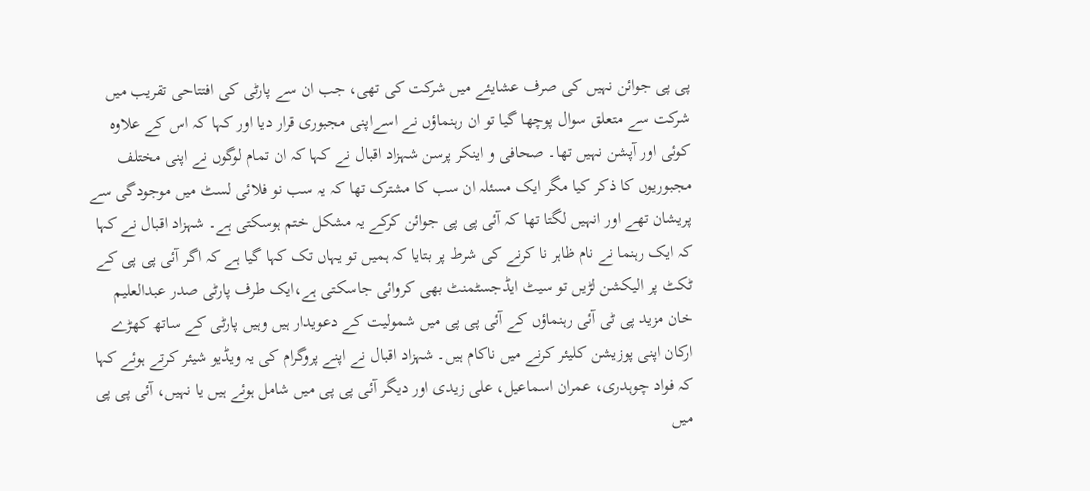پی پی جوائن نہیں کی صرف عشایئے میں شرکت کی تھی، جب ان سے پارٹی کی افتتاحی تقریب میں شرکت سے متعلق سوال پوچھا گیا تو ان رہنماؤں نے اسےاپنی مجبوری قرار دیا اور کہا کہ اس کے علاوہ کوئی اور آپشن نہیں تھا۔ صحافی و اینکر پرسن شہزاد اقبال نے کہا کہ ان تمام لوگوں نے اپنی مختلف مجبوریوں کا ذکر کیا مگر ایک مسئلہ ان سب کا مشترک تھا کہ یہ سب نو فلائی لسٹ میں موجودگی سے پریشان تھے اور انہیں لگتا تھا کہ آئی پی پی جوائن کرکے یہ مشکل ختم ہوسکتی ہے۔ شہزاد اقبال نے کہا کہ ایک رہنما نے نام ظاہر نا کرنے کی شرط پر بتایا کہ ہمیں تو یہاں تک کہا گیا ہے کہ اگر آئی پی پی کے ٹکٹ پر الیکشن لڑیں تو سیٹ ایڈجسٹمنٹ بھی کروائی جاسکتی ہے،ایک طرف پارٹی صدر عبدالعلیم خان مزید پی ٹی آئی رہنماؤں کے آئی پی پی میں شمولیت کے دعویدار ہیں وہیں پارٹی کے ساتھ کھڑے ارکان اپنی پوزیشن کلیئر کرنے میں ناکام ہیں۔ شہزاد اقبال نے اپنے پروگرام کی یہ ویڈیو شیئر کرتے ہوئے کہا کہ فواد چوہدری، عمران اسماعیل، علی زیدی اور دیگر آئی پی پی میں شامل ہوئے ہیں یا نہیں، آئی پی پی میں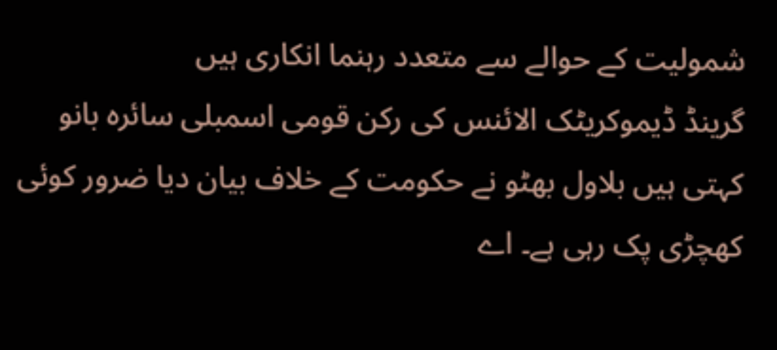شمولیت کے حوالے سے متعدد رہنما انکاری ہیں
گرینڈ ڈیموکریٹک الائنس کی رکن قومی اسمبلی سائرہ بانو کہتی ہیں بلاول بھٹو نے حکومت کے خلاف بیان دیا ضرور کوئی کھچڑی پک رہی ہے۔ اے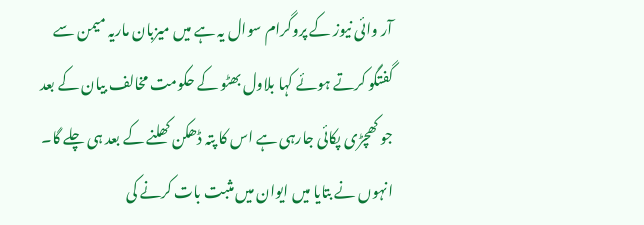آر وائی نیوز کے پروگرام سوال یہ ہے میں میزبان ماریہ میمن سے گفتگو کرتے ہوئے کہا بلاول بھٹو کے حکومت مخالف بیان کے بعد جو کھچڑی پکائی جارہی ہے اس کا پتہ ڈھکن کھلنے کے بعد ہی چلے گا۔ انہوں نے بتایا میں ایوان میں مثبت بات کرنے کی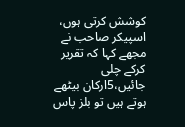کوشش کرتی ہوں، اسپیکر صاحب نے مجھے کہا کہ تقریر کرکے چلی جائیں،5ارکان بیٹھے ہوتے ہیں تو بلز پاس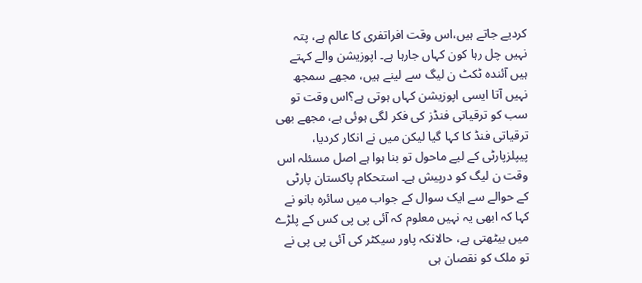کردیے جاتے ہیں،اس وقت افراتفری کا عالم ہے، پتہ نہیں چل رہا کون کہاں جارہا ہے۔ اپوزیشن والے کہتے ہیں آئندہ ٹکٹ ن لیگ سے لینے ہیں، مجھے سمجھ نہیں آتا ایسی اپوزیشن کہاں ہوتی ہے؟اس وقت تو سب کو ترقیاتی فنڈز کی فکر لگی ہوئی ہے، مجھے بھی ترقیاتی فنڈ کا کہا گیا لیکن میں نے انکار کردیا، پیپلزپارٹی کے لیے ماحول تو بنا ہوا ہے اصل مسئلہ اس وقت ن لیگ کو درپیش ہے۔ استحکام پاکستان پارٹی کے حوالے سے ایک سوال کے جواب میں سائرہ بانو نے کہا کہ ابھی یہ نہیں معلوم کہ آئی پی پی کس کے پلڑے میں بیٹھتی ہے، حالانکہ پاور سیکٹر کی آئی پی پی نے تو ملک کو نقصان ہی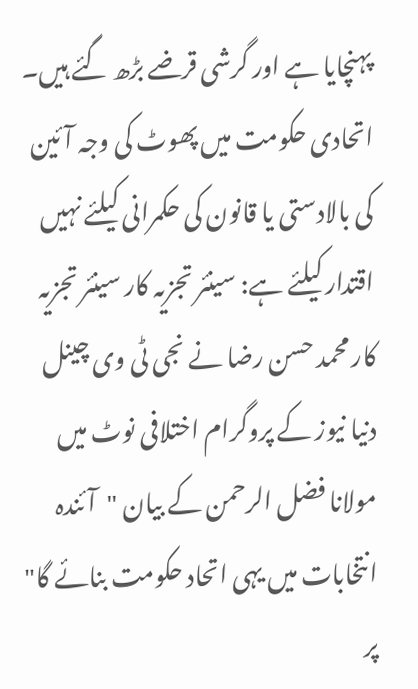پہنچایا ہے اور گرشی قرضے بڑھ گئے ہیں۔
اتحادی حکومت میں پھوٹ کی وجہ آئین کی بالادستی یا قانون کی حکمرانی کیلئے نہیں اقتدار کیلئے ہے: سینئر تجزیہ کار سینئر تجزیہ کار محمد حسن رضا نے نجی ٹی وی چینل دنیا نیوز کے پروگرام اختلافی نوٹ میں مولانا فضل الرحمن کے بیان "آئندہ انتخابات میں یہی اتحاد حکومت بنائے گا" پر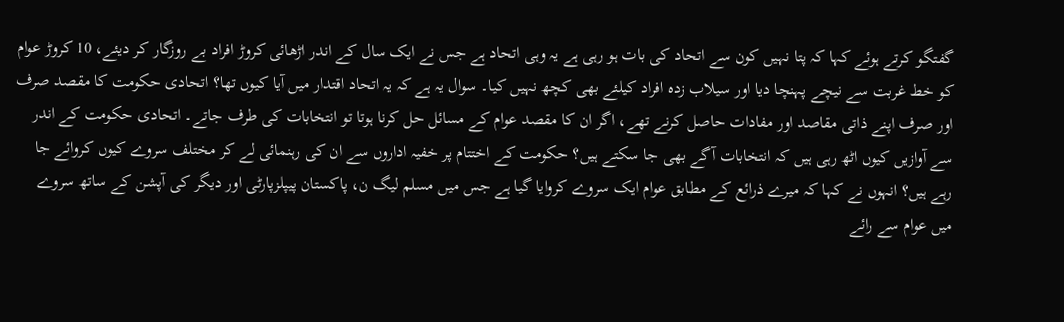گفتگو کرتے ہوئے کہا کہ پتا نہیں کون سے اتحاد کی بات ہو رہی ہے یہ وہی اتحاد ہے جس نے ایک سال کے اندر اڑھائی کروڑ افراد بے روزگار کر دیئے، 10 کروڑ عوام کو خط غربت سے نیچے پہنچا دیا اور سیلاب زدہ افراد کیلئے بھی کچھ نہیں کیا۔ سوال یہ ہے کہ یہ اتحاد اقتدار میں آیا کیوں تھا؟ اتحادی حکومت کا مقصد صرف اور صرف اپنے ذاتی مقاصد اور مفادات حاصل کرنے تھے، اگر ان کا مقصد عوام کے مسائل حل کرنا ہوتا تو انتخابات کی طرف جاتے۔ اتحادی حکومت کے اندر سے آوازیں کیوں اٹھ رہی ہیں کہ انتخابات آگے بھی جا سکتے ہیں؟ حکومت کے اختتام پر خفیہ اداروں سے ان کی رہنمائی لے کر مختلف سروے کیوں کروائے جا رہے ہیں؟ انہوں نے کہا کہ میرے ذرائع کے مطابق عوام ایک سروے کروایا گیا ہے جس میں مسلم لیگ ن، پاکستان پیپلزپارٹی اور دیگر کی آپشن کے ساتھ سروے میں عوام سے رائے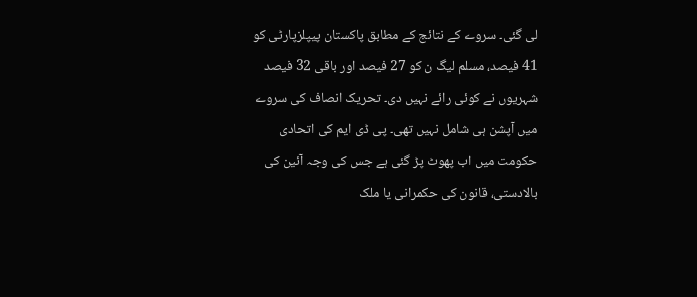لی گئی۔ سروے کے نتائج کے مطابق پاکستان پیپلزپارٹی کو 41 فیصد، مسلم لیگ ن کو 27 فیصد اور باقی 32 فیصد شہریوں نے کوئی رائے نہیں دی۔ تحریک انصاف کی سروے میں آپشن ہی شامل نہیں تھی۔ پی ڈی ایم کی اتحادی حکومت میں اب پھوٹ پڑ گئی ہے جس کی وجہ آئین کی بالادستی، قانون کی حکمرانی یا ملک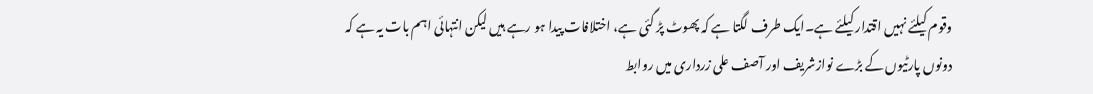وقوم کیلئے نہیں اقتدار کیلئے ہے۔ایک طرف لگتا ہے کہ پھوٹ پڑ گئی ہے، اختلافات پیدا ہو رہے ہیں لیکن انتہائی اہم بات یہ ہے کہ دونوں پارٹیوں کے بڑے نوازشریف اور آصف علی زرداری میں روابط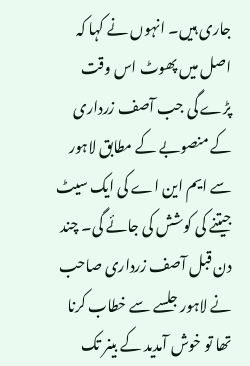جاری ہیں۔ انہوں نے کہا کہ اصل میں پھوٹ اس وقت پڑے گی جب آصف زرداری کے منصوبے کے مطابق لاہور سے ایم این اے کی ایک سیٹ جیتنے کی کوشش کی جائے گی۔ چند دن قبل آصف زرداری صاحب نے لاہور جلسے سے خطاب کرنا تھا تو خوش آمدید کے بینر تک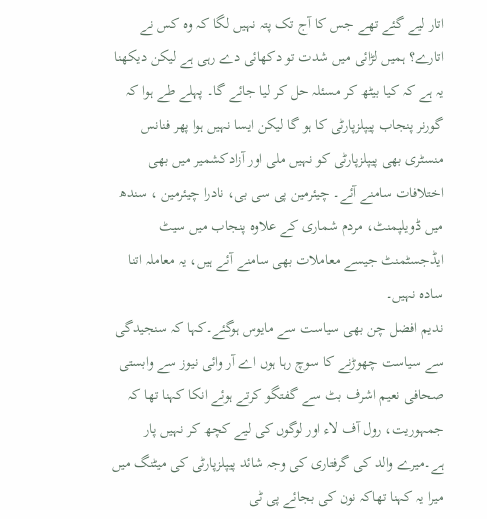اتار لیے گئے تھے جس کا آج تک پتہ نہیں لگا کہ وہ کس نے اتارے؟ ہمیں لڑائی میں شدت تو دکھائی دے رہی ہے لیکن دیکھنا یہ ہے کہ کیا بیٹھ کر مسئلہ حل کر لیا جائے گا۔ پہلے طے ہوا کہ گورنر پنجاب پیپلزپارٹی کا ہو گا لیکن ایسا نہیں ہوا پھر فنانس منسٹری بھی پیپلزپارٹی کو نہیں ملی اور آزادکشمیر میں بھی اختلافات سامنے آئے۔ چیئرمین پی سی بی، نادرا چیئرمین ، سندھ میں ڈویلپمنٹ، مردم شماری کے علاوہ پنجاب میں سیٹ ایڈجسٹمنٹ جیسے معاملات بھی سامنے آئے ہیں، یہ معاملہ اتنا سادہ نہیں۔
ندیم افضل چن بھی سیاست سے مایوس ہوگئے۔کہا کہ سنجیدگی سے سیاست چھوڑنے کا سوچ رہا ہوں اے آر وائی نیوز سے وابستی صحافی نعیم اشرف بٹ سے گفتگو کرتے ہوئے انکا کہنا تھا کہ جمہوریت، رول آف لاء اور لوگوں کی لیے کچھ کر نہیں پار ہے۔میرے والد کی گرفتاری کی وجہ شائد پیپلزپارٹی کی میٹنگ میں میرا یہ کہنا تھاکہ نون کی بجائے پی ٹی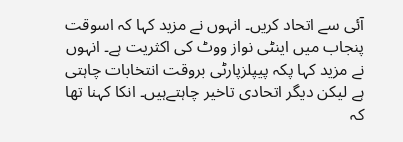آئی سے اتحاد کریں۔ انہوں نے مزید کہا کہ اسوقت پنجاب میں اینٹی نواز ووٹ کی اکثریت ہے۔ انہوں نے مزید کہا پکہ پیپلزپارٹی بروقت انتخابات چاہتی ہے لیکن دیگر اتحادی تاخیر چاہتےہیں۔ انکا کہنا تھا کہ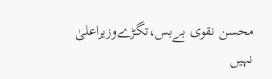محسن نقوی بےبس،تگڑےوزیراعلیٰ نہیں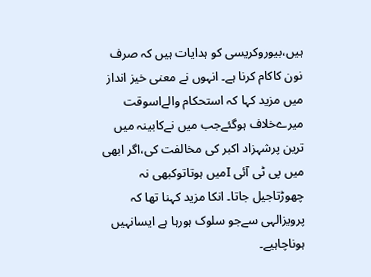ہیں،بیوروکریسی کو ہدایات ہیں کہ صرف نون کاکام کرنا ہے۔ انہوں نے معنی خیز انداز میں مزید کہا کہ استحکام والےاسوقت میرےخلاف ہوگئےجب میں نےکابینہ میں ترین پرشہزاد اکبر کی مخالفت کی،اگر ابھی میں پی ٹی آئی Iمیں ہوتاتوکبھی نہ چھوڑتاجیل جاتا۔ انکا مزید کہنا تھا کہ پرویزالہی سےجو سلوک ہورہا ہے ایسانہیں ہوناچاہیے۔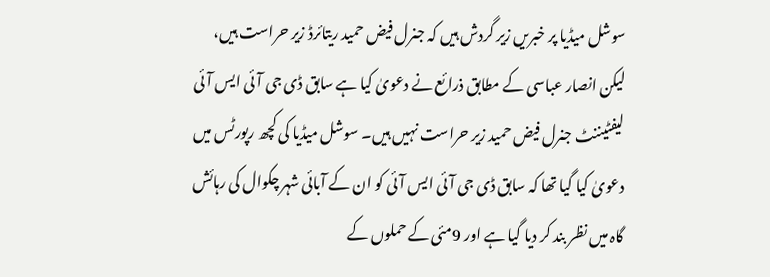سوشل میڈیا پر خبریں زیر گردش ہیں کہ جنرل فیض حمید ریتائرڈ زیر حراست ہیں، لیکن انصار عباسی کے مطابق ذرائع نے دعویٰ کیا ہے سابق ڈی جی آئی ایس آئی لیفٹیننٹ جنرل فیض حمید زیر حراست نہیں ہیں۔ سوشل میڈیا کی کچھ رپورٹس میں دعویٰ کیا گیا تھا کہ سابق ڈی جی آئی ایس آئی کو ان کے آبائی شہر چکوال کی رہائش گاہ میں نظر بند کر دیا گیا ہے اور 9مئی کے حملوں کے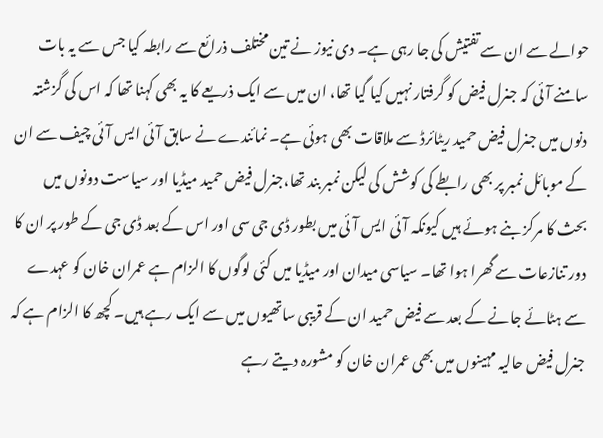حوالے سے ان سے تفتیش کی جا رہی ہے۔ دی نیوز نے تین مختلف ذرائع سے رابطہ کیا جس سے یہ بات سامنے آئی کہ جنرل فیض کو گرفتار نہیں کیا گیا تھا، ان میں سے ایک ذریعے کا یہ بھی کہنا تھا کہ اس کی گزشتہ دنوں میں جنرل فیض حمید ریٹائرڈ سے ملاقات بھی ہوئی ہے۔ نمائندے نے سابق آئی ایس آئی چیف سے ان کے موبائل نمبر پر بھی رابطے کی کوشش کی لیکن نمبر بند تھا،جنرل فیض حمید میڈیا اور سیاست دونوں میں بحث کا مرکز بنے ہوئے ہیں کیونکہ آئی ایس آئی میں بطور ڈی جی سی اور اس کے بعد ڈی جی کے طور پر ان کا دور تنازعات سے گھرا ہوا تھا۔ سیاسی میدان اور میڈیا میں کئی لوگوں کا الزام ہے عمران خان کو عہدے سے ہٹائے جانے کے بعد سے فیض حمید ان کے قریبی ساتھیوں میں سے ایک رہے ہیں۔ کچھ کا الزام ہے کہ جنرل فیض حالیہ مہینوں میں بھی عمران خان کو مشورہ دیتے رہے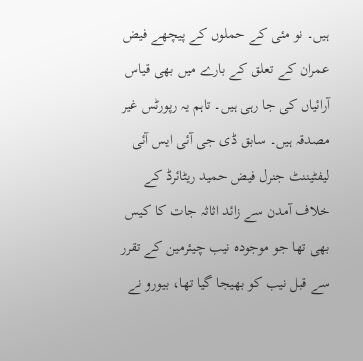ہیں۔ نو مئی کے حملوں کے پیچھے فیض عمران کے تعلق کے بارے میں بھی قیاس آرائیاں کی جا رہی ہیں۔ تاہم یہ رپورٹس غیر مصدقہ ہیں۔ سابق ڈی جی آئی ایس آئی لیفٹیننٹ جنرل فیض حمید ریٹائرڈ کے خلاف آمدن سے زائد اثاثہ جات کا کیس بھی تھا جو موجودہ نیب چیئرمین کے تقرر سے قبل نیب کو بھیجا گیا تھا، بیورو نے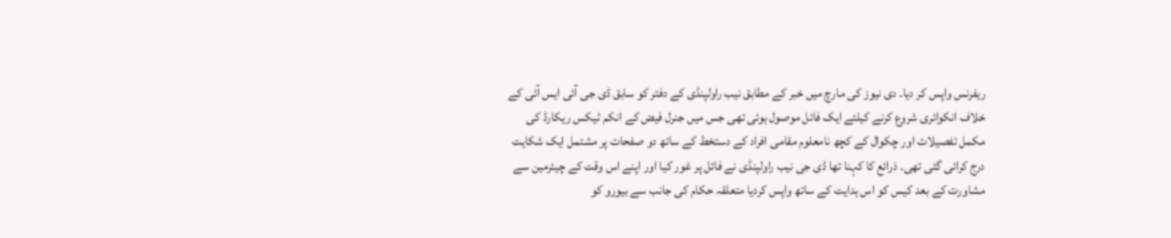ریفرنس واپس کر دیا۔ دی نیوز کی مارچ میں خبر کے مطابق نیب راولپنڈی کے دفتر کو سابق ڈی جی آئی ایس آئی کے خلاف انکوائری شروع کرنے کیلئے ایک فائل موصول ہوئی تھی جس میں جنرل فیض کے انکم ٹیکس ریکارڈ کی مکمل تفصیلات اور چکوال کے کچھ نامعلوم مقامی افراد کے دستخط کے ساتھ دو صفحات پر مشتمل ایک شکایت درج کرائی گئی تھی۔ ذرائع کا کہنا تھا ڈی جی نیب راولپنڈی نے فائل پر غور کیا اور اپنے اس وقت کے چیئرمین سے مشاورت کے بعد کیس کو اس ہدایت کے ساتھ واپس کردیا متعلقہ حکام کی جانب سے بیورو کو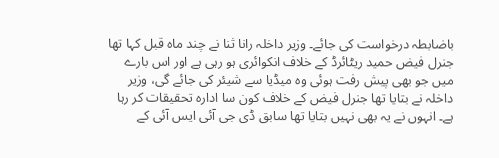باضابطہ درخواست کی جائے۔ وزیر داخلہ رانا ثنا نے چند ماہ قبل کہا تھا جنرل فیض حمید ریٹائرڈ کے خلاف انکوائری ہو رہی ہے اور اس بارے میں جو بھی پیش رفت ہوئی وہ میڈیا سے شیئر کی جائے گی، وزیر داخلہ نے بتایا تھا جنرل فیض کے خلاف کون سا ادارہ تحقیقات کر رہا ہے۔ انہوں نے یہ بھی نہیں بتایا تھا سابق ڈی جی آئی ایس آئی کے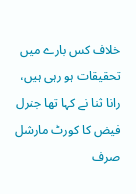خلاف کس بارے میں تحقیقات ہو رہی ہیں، رانا ثنا نے کہا تھا جنرل فیض کا کورٹ مارشل صرف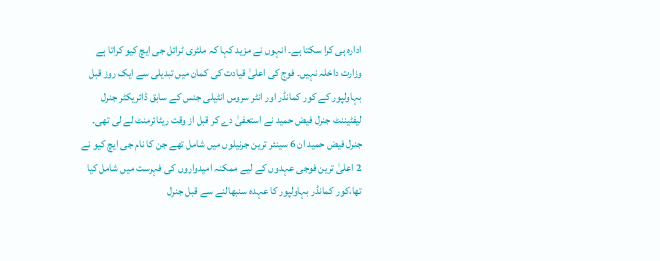ادارہ ہی کرا سکتا ہے۔ انہوں نے مزید کہا کہ ملٹری ٹرائل جی ایچ کیو کراتا ہے وزارت داخلہ نہیں۔ فوج کی اعلیٰ قیادت کی کمان میں تبدیلی سے ایک روز قبل بہاولپور کے کور کمانڈر اور انٹر سروس انٹیلی جنس کے سابق ڈائریکٹر جنرل لیفٹیننٹ جنرل فیض حمید نے استعفیٰ دے کر قبل از وقت ریٹائرمنٹ لے لی تھی۔ جنرل فیض حمید ان 6 سینئر ترین جرنیلوں میں شامل تھے جن کا نام جی ایچ کیو نے 2 اعلیٰ ترین فوجی عہدوں کے لیے ممکنہ امیدواروں کی فہرست میں شامل کیا تھا،کور کمانڈر بہاولپور کا عہدہ سنبھالنے سے قبل جنرل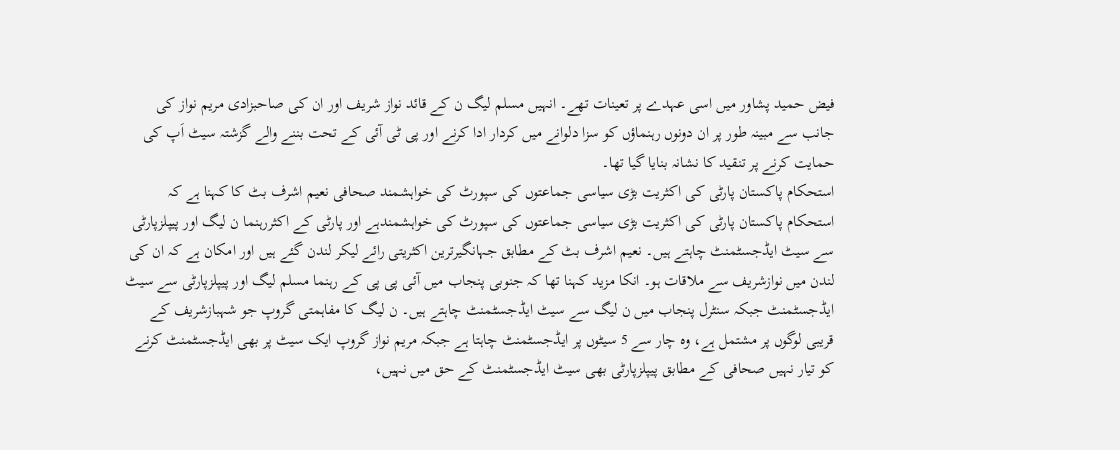فیض حمید پشاور میں اسی عہدے پر تعینات تھے۔ انہیں مسلم لیگ ن کے قائد نواز شریف اور ان کی صاحبزادی مریم نواز کی جانب سے مبینہ طور پر ان دونوں رہنماؤں کو سزا دلوانے میں کردار ادا کرنے اور پی ٹی آئی کے تحت بننے والے گزشتہ سیٹ اَپ کی حمایت کرنے پر تنقید کا نشانہ بنایا گیا تھا۔
استحکام پاکستان پارٹی کی اکثریت بڑی سیاسی جماعتوں کی سپورٹ کی خواہشمند صحافی نعیم اشرف بٹ کا کہنا ہے کہ استحکام پاکستان پارٹی کی اکثریت بڑی سیاسی جماعتوں کی سپورٹ کی خواہشمندہے اور پارٹی کے اکثررہنما ن لیگ اور پیپلزپارٹی سے سیٹ ایڈجسٹمنٹ چاہتے ہیں۔ نعیم اشرف بٹ کے مطابق جہانگیرترین اکثریتی رائے لیکر لندن گئے ہیں اور امکان ہے کہ ان کی لندن میں نوازشریف سے ملاقات ہو۔ انکا مزید کہنا تھا کہ جنوبی پنجاب میں آئی پی پی کے رہنما مسلم لیگ اور پیپلزپارٹی سے سیٹ ایڈجسٹمنٹ جبکہ سنٹرل پنجاب میں ن لیگ سے سیٹ ایڈجسٹمنٹ چاہتے ہیں۔ ن لیگ کا مفاہمتی گروپ جو شہبازشریف کے قریبی لوگوں پر مشتمل ہے، وہ چار سے 5 سیٹوں پر ایڈجسٹمنٹ چاہتا ہے جبکہ مریم نواز گروپ ایک سیٹ پر بھی ایڈجسٹمنٹ کرنے کو تیار نہیں صحافی کے مطابق پیپلزپارٹی بھی سیٹ ایڈجسٹمنٹ کے حق میں نہیں،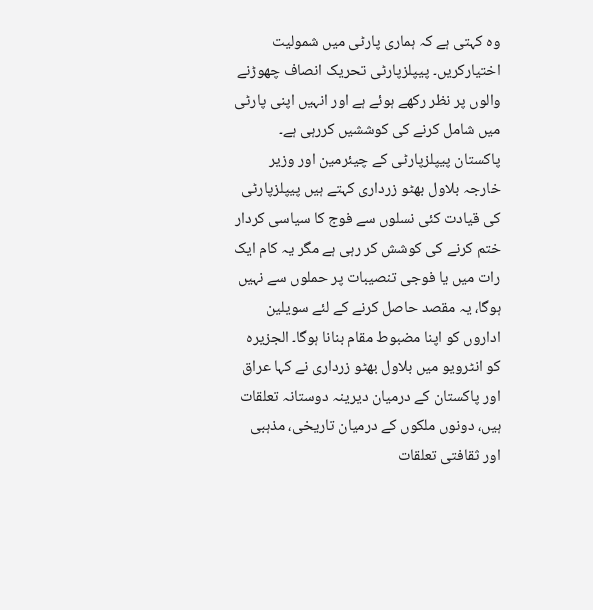وہ کہتی ہے کہ ہماری پارٹی میں شمولیت اختیارکریں۔ پیپلزپارٹی تحریک انصاف چھوڑنے والوں پر نظر رکھے ہوئے ہے اور انہیں اپنی پارٹی میں شامل کرنے کی کوششیں کررہی ہے۔
پاکستان پیپلزپارٹی کے چیئرمین اور وزیر خارجہ بلاول بھٹو زرداری کہتے ہیں پیپلزپارٹی کی قیادت کئی نسلوں سے فوج کا سیاسی کردار ختم کرنے کی کوشش کر رہی ہے مگر یہ کام ایک رات میں یا فوجی تنصیبات پر حملوں سے نہیں ہوگا، یہ مقصد حاصل کرنے کے لئے سویلین اداروں کو اپنا مضبوط مقام بنانا ہوگا۔ الجزیرہ کو انٹرویو میں بلاول بھٹو زرداری نے کہا عراق اور پاکستان کے درمیان دیرینہ دوستانہ تعلقات ہیں، دونوں ملکوں کے درمیان تاریخی، مذہبی اور ثقافتی تعلقات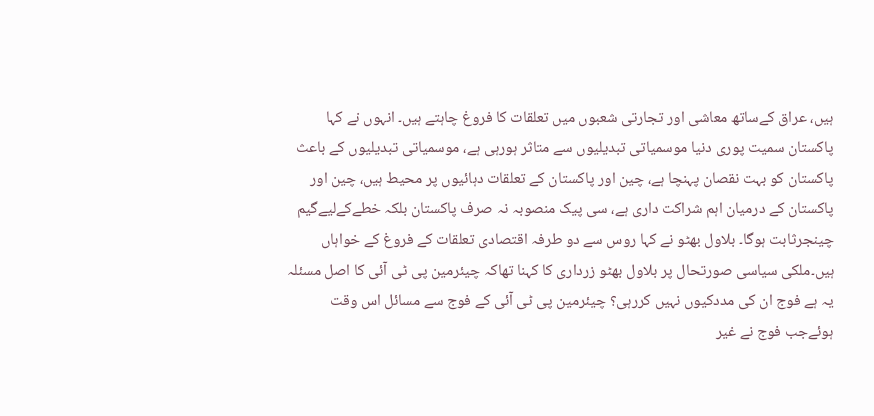ہیں، عراق کےساتھ معاشی اور تجارتی شعبوں میں تعلقات کا فروغ چاہتے ہیں۔ انہوں نے کہا پاکستان سمیت پوری دنیا موسمیاتی تبدیلیوں سے متاثر ہورہی ہے، موسمیاتی تبدیلیوں کے باعث پاکستان کو بہت نقصان پہنچا ہے، چین اور پاکستان کے تعلقات دہائیوں پر محیط ہیں، چین اور پاکستان کے درمیان اہم شراکت داری ہے، سی پیک منصوبہ نہ صرف پاکستان بلکہ خطےکےلیےگیم چینجرثابت ہوگا۔ بلاول بھٹو نے کہا روس سے دو طرفہ اقتصادی تعلقات کے فروغ کے خواہاں ہیں۔ملکی سیاسی صورتحال پر بلاول بھٹو زرداری کا کہنا تھاکہ چیئرمین پی ٹی آئی کا اصل مسئلہ یہ ہے فوج ان کی مددکیوں نہیں کررہی؟ چیئرمین پی ٹی آئی کے فوج سے مسائل اس وقت ہوئےجب فوج نے غیر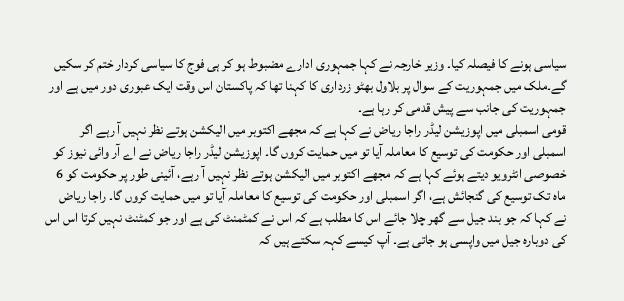سیاسی ہونے کا فیصلہ کیا۔ وزیر خارجہ نے کہا جمہوری ادارے مضبوط ہو کر ہی فوج کا سیاسی کردار ختم کر سکیں گے۔ملک میں جمہوریت کے سوال پر بلاول بھٹو زرداری کا کہنا تھا کہ پاکستان اس وقت ایک عبوری دور میں ہے اور جمہوریت کی جانب سے پیش قدمی کر رہا ہے۔
قومی اسمبلی میں اپوزیشن لیڈر راجا ریاض نے کہا ہے کہ مجھے اکتوبر میں الیکشن ہوتے نظر نہیں آ رہے اگر اسمبلی اور حکومت کی توسیع کا معاملہ آیا تو میں حمایت کروں گا۔ اپوزیشن لیڈر راجا ریاض نے اے آر وائی نیوز کو خصوصی انٹرویو دیتے ہوئے کہا ہے کہ مجھے اکتوبر میں الیکشن ہوتے نظر نہیں آ رہے، آئینی طور پر حکومت کو 6 ماہ تک توسیع کی گنجائش ہے، اگر اسمبلی اور حکومت کی توسیع کا معاملہ آیا تو میں حمایت کروں گا۔ راجا ریاض نے کہا کہ جو بند جیل سے گھر چلا جائے اس کا مطلب ہے کہ اس نے کمٹمنٹ کی ہے اور جو کمٹنٹ نہیں کرتا اس اس کی دوبارہ جیل میں واپسی ہو جاتی ہے۔ آپ کیسے کہہ سکتے ہیں کہ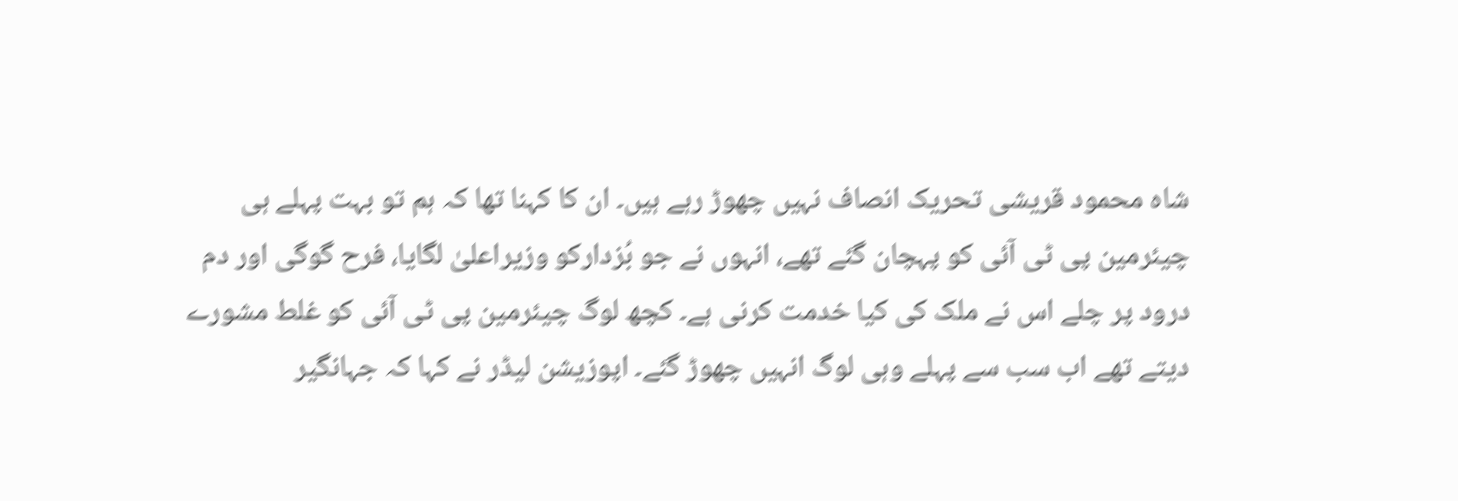شاہ محمود قریشی تحریک انصاف نہیں چھوڑ رہے ہیں۔ ان کا کہنا تھا کہ ہم تو بہت پہلے ہی چیئرمین پی ٹی آئی کو پہچان گئے تھے، انہوں نے جو بُزدارکو وزیراعلیٰ لگایا، فرح گوگی اور دم درود پر چلے اس نے ملک کی کیا خدمت کرنی ہے۔ کچھ لوگ چیئرمین پی ٹی آئی کو غلط مشورے دیتے تھے اب سب سے پہلے وہی لوگ انہیں چھوڑ گئے۔ اپوزیشن لیڈر نے کہا کہ جہانگیر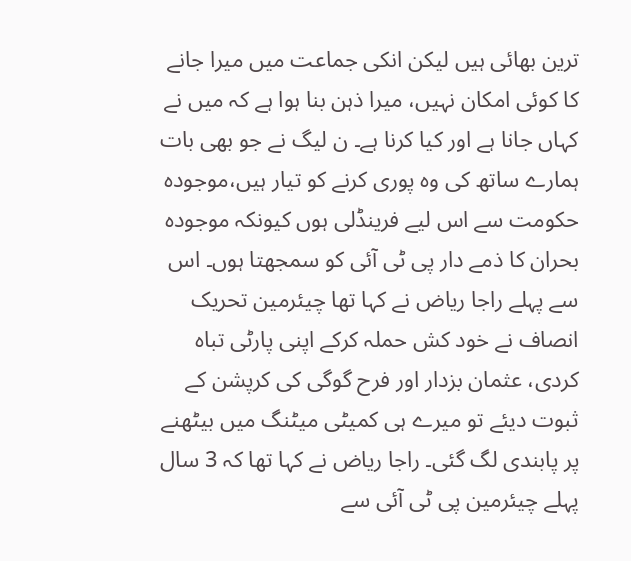ترین بھائی ہیں لیکن انکی جماعت میں میرا جانے کا کوئی امکان نہیں، میرا ذہن بنا ہوا ہے کہ میں نے کہاں جانا ہے اور کیا کرنا ہے۔ ن لیگ نے جو بھی بات ہمارے ساتھ کی وہ پوری کرنے کو تیار ہیں،موجودہ حکومت سے اس لیے فرینڈلی ہوں کیونکہ موجودہ بحران کا ذمے دار پی ٹی آئی کو سمجھتا ہوں۔ اس سے پہلے راجا ریاض نے کہا تھا چیئرمین تحریک انصاف نے خود کش حملہ کرکے اپنی پارٹی تباہ کردی، عثمان بزدار اور فرح گوگی کی کرپشن کے ثبوت دیئے تو میرے ہی کمیٹی میٹنگ میں بیٹھنے پر پابندی لگ گئی۔ راجا ریاض نے کہا تھا کہ 3 سال پہلے چیئرمین پی ٹی آئی سے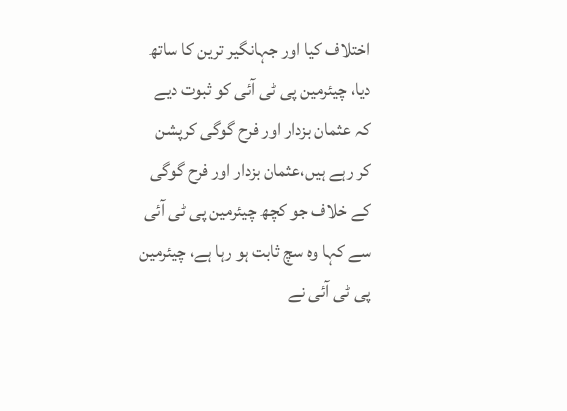اختلاف کیا اور جہانگیر ترین کا ساتھ دیا، چیئرمین پی ٹی آئی کو ثبوت دیے کہ عثمان بزدار اور فرح گوگی کرپشن کر رہے ہیں،عثمان بزدار اور فرح گوگی کے خلاف جو کچھ چیئرمین پی ٹی آئی سے کہا وہ سچ ثابت ہو رہا ہے، چیئرمین پی ٹی آئی نے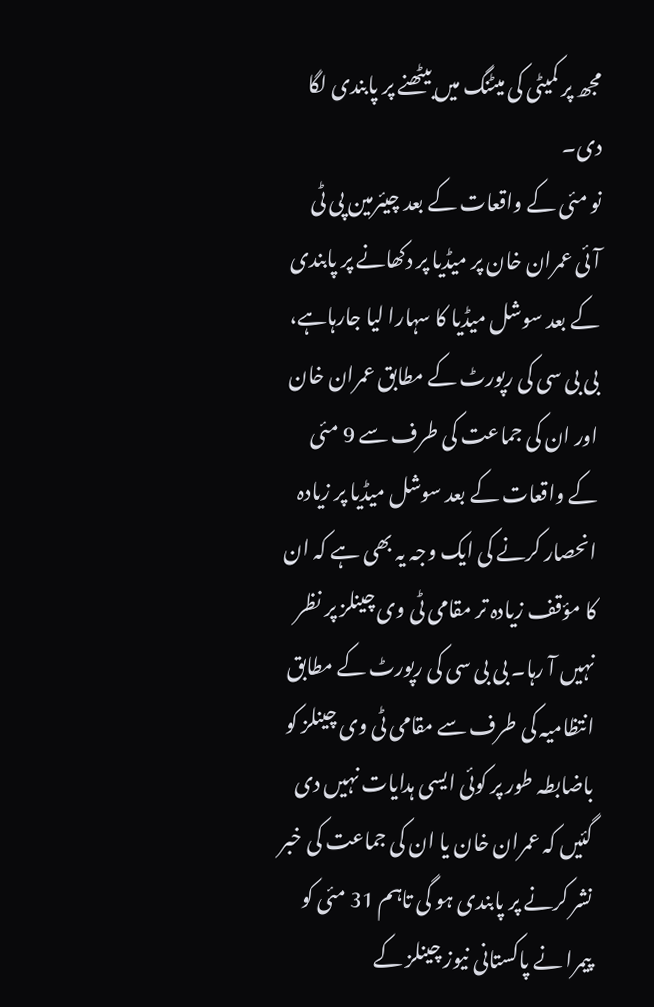مجھ پر کمیٹی کی میٹنگ میں بیٹھنے پر پابندی لگا دی۔
نو مئی کے واقعات کے بعد چیئرمین پی ٹی آئی عمران خان پر میڈیا پر دکھانے پر پابندی کے بعد سوشل میڈیا کا سہارا لیا جارہاہے، بی بی سی کی رپورٹ کے مطابق عمران خان اور ان کی جماعت کی طرف سے 9 مئی کے واقعات کے بعد سوشل میڈیا پر زیادہ انحصار کرنے کی ایک وجہ یہ بھی ہے کہ ان کا مؤقف زیادہ تر مقامی ٹی وی چینلز پر نظر نہیں آ رہا۔ بی بی سی کی رپورٹ کے مطابق انتظامیہ کی طرف سے مقامی ٹی وی چینلز کو باضابطہ طور پر کوئی ایسی ہدایات نہیں دی گئیں کہ عمران خان یا ان کی جماعت کی خبر نشر کرنے پر پابندی ہو گی تاہم 31 مئی کو پیمرا نے پاکستانی نیوز چینلز کے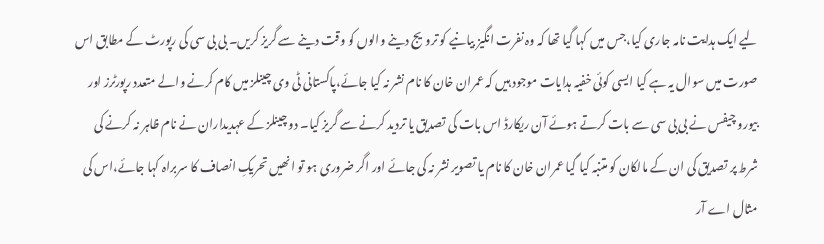لیے ایک ہدایت نامہ جاری کیا،جس میں کہا گیا تھا کہ وہ نفرت انگیز بیانیے کو ترویج دینے والوں کو وقت دینے سے گریز کریں۔ بی بی سی کی رپورٹ کے مطابق اس صورت میں سوال یہ ہے کیا ایسی کوئی خفیہ ہدایات موجود ہیں کہ عمران خان کا نام نشر نہ کیا جائے،پاکستانی ٹی وی چینلز میں کام کرنے والے متعدد رپورٹرز اور بیورو چیفس نے بی بی سی سے بات کرتے ہوئے آن ریکارڈ اس بات کی تصدیق یا تردید کرنے سے گریز کیا۔ دو چینلز کے عہدیداران نے نام ظاہر نہ کرنے کی شرط پر تصدیق کی ان کے مالکان کو متنبہ کیا گیا عمران خان کا نام یا تصویر نشر نہ کی جائے اور اگر ضروری ہو تو انھیں تحریکِ انصاف کا سربراہ کہا جائے،اس کی مثال اے آر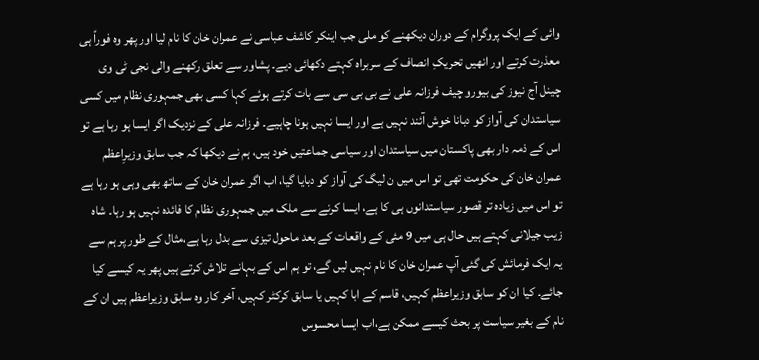وائی کے ایک پروگرام کے دوران دیکھنے کو ملی جب اینکر کاشف عباسی نے عمران خان کا نام لیا اور پھر وہ فوراً ہی معذرت کرتے اور انھیں تحریکِ انصاف کے سربراہ کہتے دکھائی دیے۔ پشاور سے تعلق رکھنے والی نجی ٹی وی چینل آج نیوز کی بیورو چیف فرزانہ علی نے بی بی سی سے بات کرتے ہوئے کہا کسی بھی جمہوری نظام میں کسی سیاستدان کی آواز کو دبانا خوش آئند نہیں ہے اور ایسا نہیں ہونا چاہیے۔ فرزانہ علی کے نزدیک اگر ایسا ہو رہا ہے تو اس کے ذمہ دار بھی پاکستان میں سیاستدان اور سیاسی جماعتیں خود ہیں، ہم نے دیکھا کہ جب سابق وزیرِاعظم عمران خان کی حکومت تھی تو اس میں ن لیگ کی آواز کو دبایا گیا، اب اگر عمران خان کے ساتھ بھی وہی ہو رہا ہے تو اس میں زیادہ تر قصور سیاستدانوں ہی کا ہے، ایسا کرنے سے ملک میں جمہوری نظام کا فائدہ نہیں ہو رہا۔ شاہ زیب جیلانی کہتے ہیں حال ہی میں 9 مئی کے واقعات کے بعد ماحول تیزی سے بدل رہا ہے،مثال کے طور پر ہم سے یہ ایک فرمائش کی گئی آپ عمران خان کا نام نہیں لیں گے، تو ہم اس کے بہانے تلاش کرتے ہیں پھر یہ کیسے کیا جائے۔ کیا ان کو سابق وزیراعظم کہیں، قاسم کے ابا کہیں یا سابق کرکٹر کہیں، آخر کار وہ سابق وزیراعظم ہیں ان کے نام کے بغیر سیاست پر بحث کیسے ممکن ہے،اب ایسا محسوس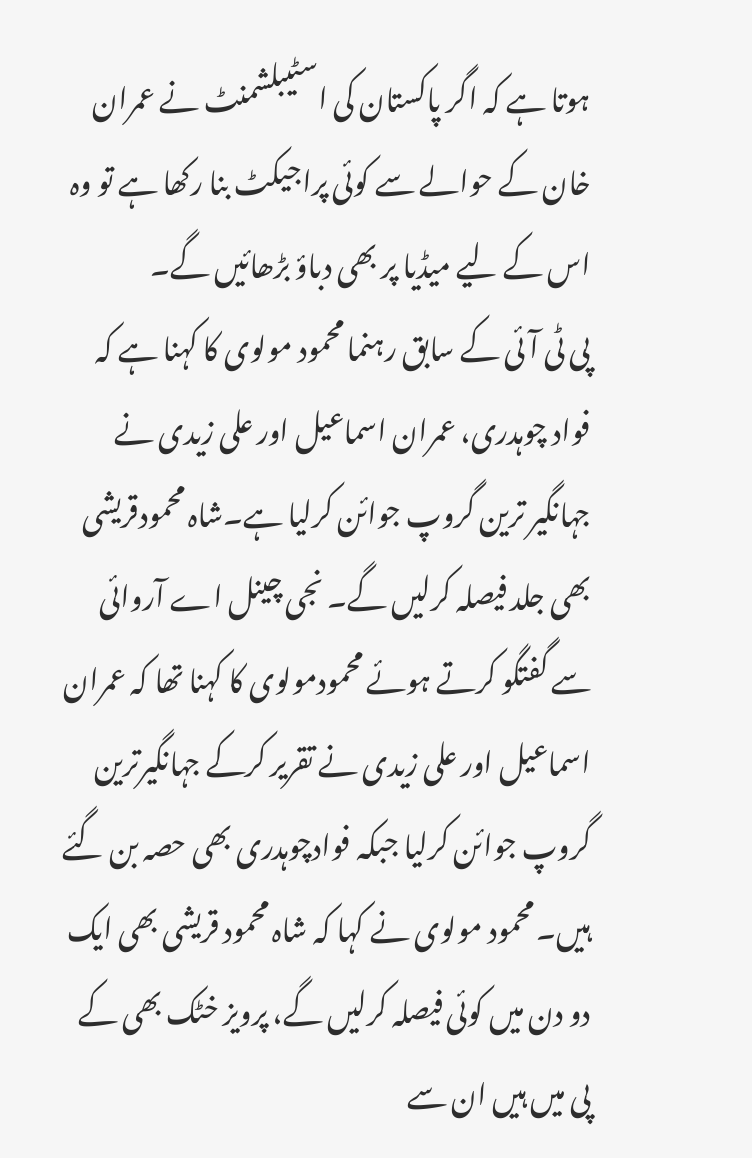ہوتا ہے کہ اگر پاکستان کی اسٹیبلشمنٹ نے عمران خان کے حوالے سے کوئی پراجیکٹ بنا رکھا ہے تو وہ اس کے لیے میڈیا پر بھی دباؤ بڑھائیں گے۔
پی ٹی آئی کے سابق رہنما محمود مولوی کا کہنا ہے کہ فواد چوہدری، عمران اسماعیل اور علی زیدی نے جہانگیر ترین گروپ جوائن کرلیا ہے۔شاہ محمودقریشی بھی جلد فیصلہ کرلیں گے۔ نجی چینل اے آروائی سے گفتگو کرتے ہوئے محمودمولوی کا کہنا تھا کہ عمران اسماعیل اور علی زیدی نے تقریر کرکے جہانگیرترین گروپ جوائن کرلیا جبکہ فوادچوہدری بھی حصہ بن گئے ہیں۔ محمود مولوی نے کہا کہ شاہ محمود قریشی بھی ایک دو دن میں کوئی فیصلہ کرلیں گے، پرویز خٹک بھی کے پی میں ہیں ان سے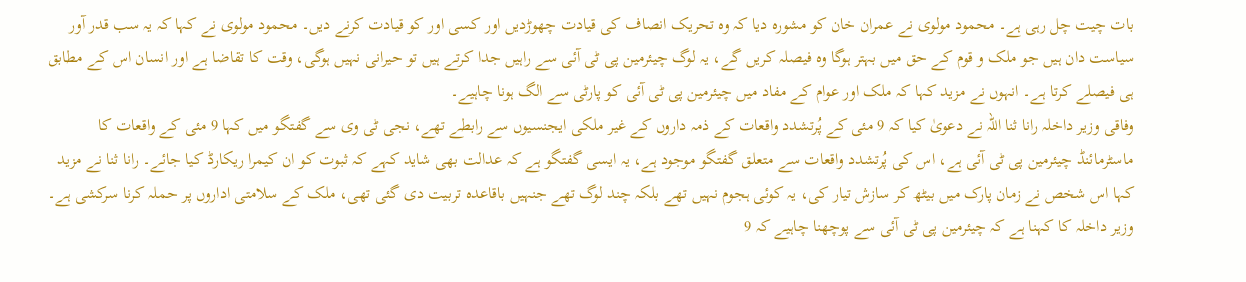بات چیت چل رہی ہے۔ محمود مولوی نے عمران خان کو مشورہ دیا کہ وہ تحریک انصاف کی قیادت چھوڑدیں اور کسی اور کو قیادت کرنے دیں۔ محمود مولوی نے کہا کہ یہ سب قدر آور سیاست دان ہیں جو ملک و قوم کے حق میں بہتر ہوگا وہ فیصلہ کریں گے، یہ لوگ چیئرمین پی ٹی آئی سے راہیں جدا کرتے ہیں تو حیرانی نہیں ہوگی، وقت کا تقاضا ہے اور انسان اس کے مطابق ہی فیصلے کرتا ہے۔ انہوں نے مزید کہا کہ ملک اور عوام کے مفاد میں چیئرمین پی ٹی آئی کو پارٹی سے الگ ہونا چاہیے۔
وفاقی وزیر داخلہ رانا ثنا اللہ نے دعویٰ کیا کہ 9 مئی کے پُرتشدد واقعات کے ذمہ داروں کے غیر ملکی ایجنسیوں سے رابطے تھے، نجی ٹی وی سے گفتگو میں کہا 9 مئی کے واقعات کا ماسٹرمائنڈ چیئرمین پی ٹی آئی ہے، اس کی پُرتشدد واقعات سے متعلق گفتگو موجود ہے، یہ ایسی گفتگو ہے کہ عدالت بھی شاید کہے کہ ثبوت کو ان کیمرا ریکارڈ کیا جائے۔ رانا ثنا نے مزید کہا اس شخص نے زمان پارک میں بیٹھ کر سازش تیار کی، یہ کوئی ہجوم نہیں تھے بلکہ چند لوگ تھے جنہیں باقاعدہ تربیت دی گئی تھی، ملک کے سلامتی اداروں پر حملہ کرنا سرکشی ہے۔ وزیر داخلہ کا کہنا ہے کہ چیئرمین پی ٹی آئی سے پوچھنا چاہیے کہ 9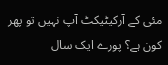مئی کے آرکیٹیکٹ آپ نہیں تو پھر کون ہے؟ پورے ایک سال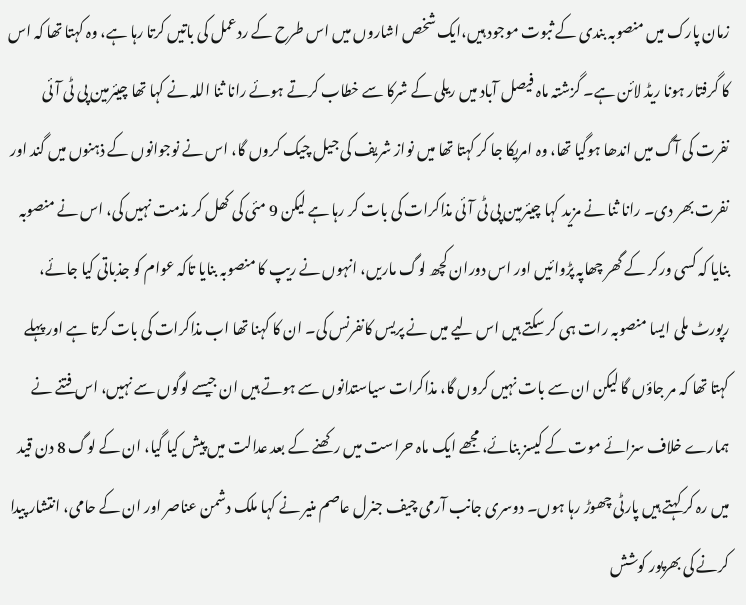زمان پارک میں منصوبہ بندی کے ثبوت موجود ہیں،ایک شخص اشاروں میں اس طرح کے ردعمل کی باتیں کرتا رہا ہے، وہ کہتا تھا کہ اس کا گرفتار ہونا ریڈ لائن ہے۔ گزشتہ ماہ فیصل آباد میں ریلی کے شرکا سے خطاب کرتے ہوئے رانا ثنا اللہ نے کہا تھا چیئرمین پی ٹی آئی نفرت کی آگ میں اندھا ہوگیا تھا، وہ امریکا جا کر کہتا تھا میں نواز شریف کی جیل چیک کروں گا، اس نے نوجوانوں کے ذہنوں میں گند اور نفرت بھر دی۔ رانا ثنا نے مزید کہا چیئرمین پی ٹی آئی مذاکرات کی بات کر رہا ہے لیکن 9 مئی کی کھل کر مذمت نہیں کی، اس نے منصوبہ بنایا کہ کسی ورکر کے گھر چھاپہ پڑوائیں اور اس دوران کچھ لوگ ماریں، انہوں نے ریپ کا منصوبہ بنایا تاکہ عوام کو جذباتی کیا جائے، رپورٹ ملی ایسا منصوبہ رات ہی کر سکتے ہیں اس لیے میں نے پریس کانفرنس کی۔ ان کا کہنا تھا اب مذاکرات کی بات کرتا ہے اور پہلے کہتا تھا کہ مر جاؤں گا لیکن ان سے بات نہیں کروں گا، مذاکرات سیاستدانوں سے ہوتے ہیں ان جیسے لوگوں سے نہیں، اس فتنے نے ہمارے خلاف سزائے موت کے کیسز بنائے، مجھے ایک ماہ حراست میں رکھنے کے بعد عدالت میں پیش کیا گیا، ان کے لوگ 8 دن قید میں رہ کر کہتے ہیں پارٹی چھوڑ رہا ہوں۔ دوسری جانب آرمی چیف جنرل عاصم منیر نے کہا ملک دشمن عناصر اور ان کے حامی، انتشار پیدا کرنے کی بھرپور کوشش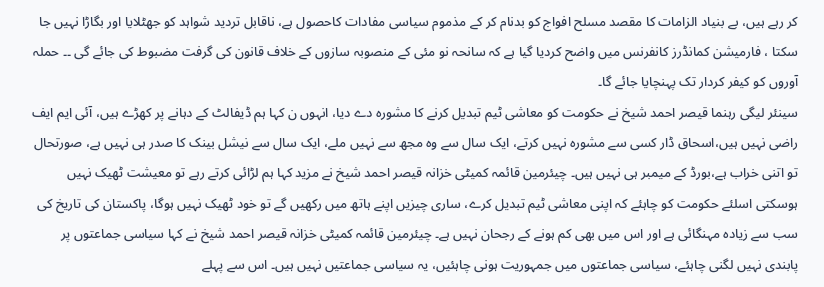کر رہے ہیں، بے بنیاد الزامات کا مقصد مسلح افواج کو بدنام کر کے مذموم سیاسی مفادات کاحصول ہے، ناقابل تردید شواہد کو جھٹلایا اور بگاڑا نہیں جا سکتا ، فارمیشن کمانڈرز کانفرنس میں واضح کردیا گیا ہے کہ سانحہ نو مئی کے منصوبہ سازوں کے خلاف قانون کی گرفت مضبوط کی جائے گی ۔۔ حملہ آوروں کو کیفر کردار تک پہنچایا جائے گا۔
سینئر لیگی رہنما قیصر احمد شیخ نے حکومت کو معاشی ٹیم تبدیل کرنے کا مشورہ دے دیا، انہوں ن کہا ہم ڈیفالٹ کے دہانے پر کھڑے ہیں، آئی ایم ایف راضی نہیں ہیں،اسحاق ڈار کسی سے مشورہ نہیں کرتے، ایک سال سے وہ مجھ سے نہیں ملے، ایک سال سے نیشل بینک کا صدر ہی نہیں ہے، صورتحال تو اتنی خراب ہے،بورڈ کے میمبر ہی نہیں ہیں۔ چیئرمین قائمہ کمیٹی خزانہ قیصر احمد شیخ نے مزید کہا ہم لڑائی کرتے رہے تو معیشت ٹھیک نہیں ہوسکتی اسلئے حکومت کو چاہئے کہ اپنی معاشی ٹیم تبدیل کرے، ساری چیزیں اپنے ہاتھ میں رکھیں گے تو خود ٹھیک نہیں ہوگا، پاکستان کی تاریخ کی سب سے زیادہ مہنگائی ہے اور اس میں بھی کم ہونے کے رجحان نہیں ہے۔ چیئرمین قائمہ کمیٹی خزانہ قیصر احمد شیخ نے کہا سیاسی جماعتوں پر پابندی نہیں لگنی چاہئے، سیاسی جماعتوں میں جمہوریت ہونی چاہئیں، یہ سیاسی جماعتیں نہیں ہیں۔ اس سے پہلے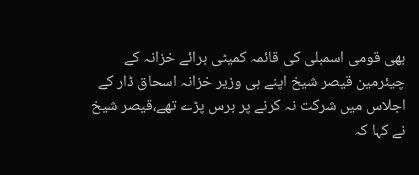بھی قومی اسمبلی کی قائمہ کمیٹی برائے خزانہ کے چیئرمین قیصر شیخ اپنے ہی وزیر خزانہ اسحاق ڈار کے اجلاس میں شرکت نہ کرنے پر برس پڑے تھے،قیصر شیخ نے کہا کہ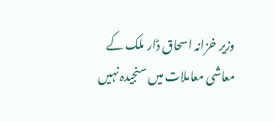وزیر خزانہ اسحاق ڈار ملک کے معاشی معاملات میں سنجیدہ نہیں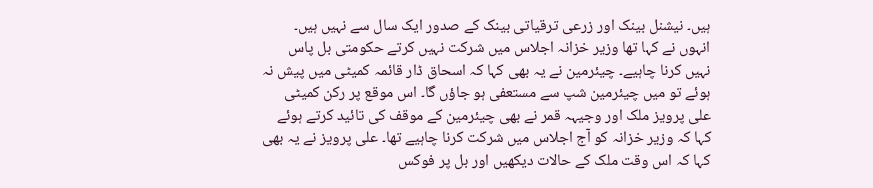ہیں۔ نیشنل بینک اور زرعی ترقیاتی بینک کے صدور ایک سال سے نہیں ہیں۔ انہوں نے کہا تھا وزیر خزانہ اجلاس میں شرکت نہیں کرتے حکومتی بل پاس نہیں کرنا چاہیے۔ چیئرمین نے یہ بھی کہا کہ اسحاق ڈار قائمہ کمیٹی میں پیش نہ ہوئے تو میں چیئرمین شپ سے مستعفی ہو جاؤں گا۔ اس موقع پر رکن کمیٹی علی پرویز ملک اور وجیہہ قمر نے بھی چیئرمین کے موقف کی تائید کرتے ہوئے کہا کہ وزیر خزانہ کو آج اجلاس میں شرکت کرنا چاہیے تھا۔ علی پرویز نے یہ بھی کہا کہ اس وقت ملک کے حالات دیکھیں اور بل پر فوکس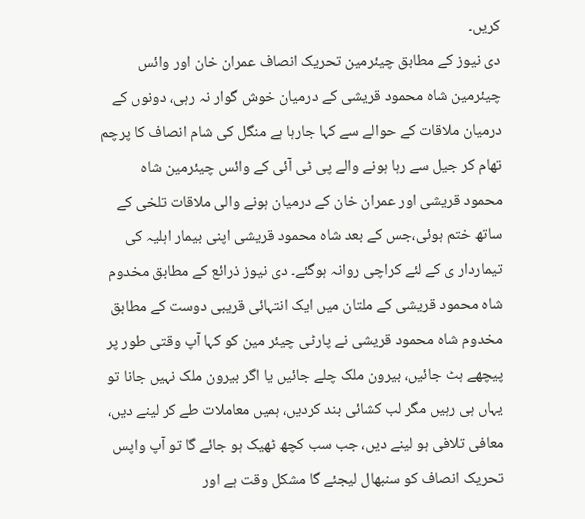کریں۔
دی نیوز کے مطابق چیئرمین تحریک انصاف عمران خان اور وائس چیئرمین شاہ محمود قریشی کے درمیان خوش گوار نہ رہی، دونوں کے درمیان ملاقات کے حوالے سے کہا جارہا ہے منگل کی شام انصاف کا پرچم تھام کر جیل سے رہا ہونے والے پی ٹی آئی کے وائس چیئرمین شاہ محمود قریشی اور عمران خان کے درمیان ہونے والی ملاقات تلخی کے ساتھ ختم ہوئی،جس کے بعد شاہ محمود قریشی اپنی بیمار اہلیہ کی تیماردار ی کے لئے کراچی روانہ ہوگئے۔ دی نیوز ذرائع کے مطابق مخدوم شاہ محمود قریشی کے ملتان میں ایک انتہائی قریبی دوست کے مطابق مخدوم شاہ محمود قریشی نے پارٹی چیئر مین کو کہا آپ وقتی طور پر پیچھے ہٹ جائیں، بیرون ملک چلے جائیں یا اگر بیرون ملک نہیں جانا تو یہاں ہی رہیں مگر لب کشائی بند کردیں، ہمیں معاملات طے کر لینے دیں، معافی تلافی ہو لینے دیں، جب سب کچھ ٹھیک ہو جائے گا تو آپ واپس تحریک انصاف کو سنبھال لیجئے گا مشکل وقت ہے اور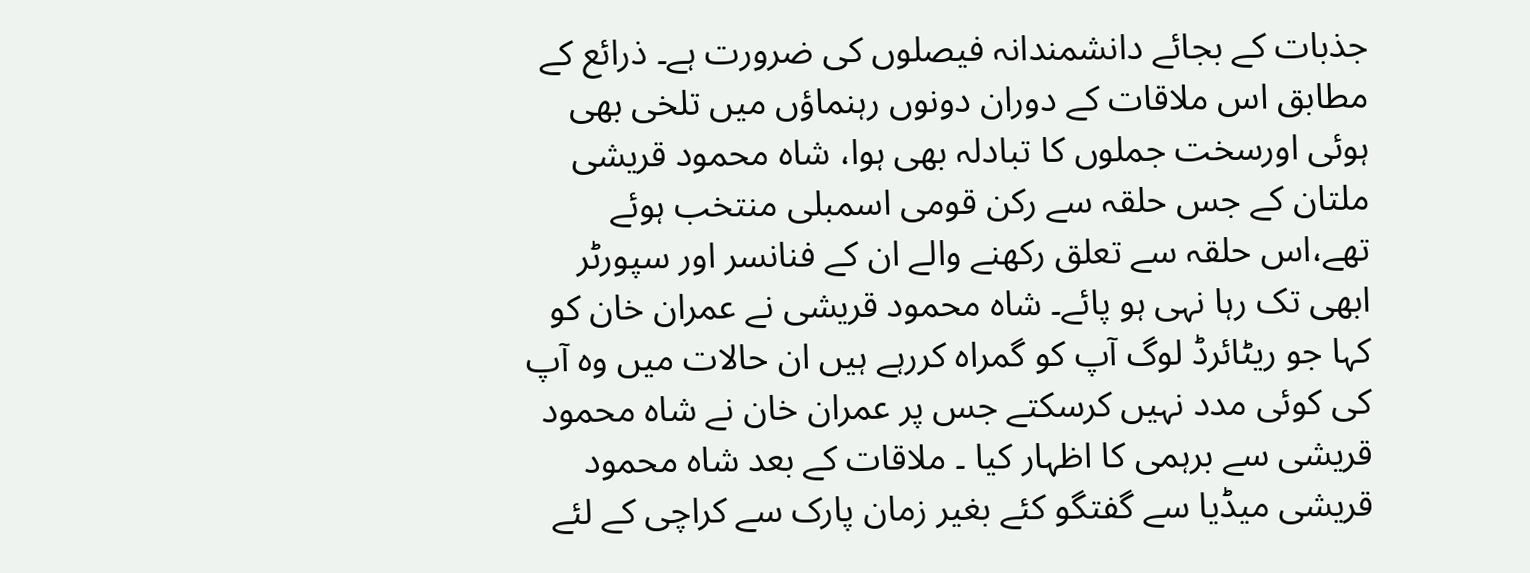جذبات کے بجائے دانشمندانہ فیصلوں کی ضرورت ہے۔ ذرائع کے مطابق اس ملاقات کے دوران دونوں رہنماؤں میں تلخی بھی ہوئی اورسخت جملوں کا تبادلہ بھی ہوا، شاہ محمود قریشی ملتان کے جس حلقہ سے رکن قومی اسمبلی منتخب ہوئے تھے،اس حلقہ سے تعلق رکھنے والے ان کے فنانسر اور سپورٹر ابھی تک رہا نہی ہو پائے۔ شاہ محمود قریشی نے عمران خان کو کہا جو ریٹائرڈ لوگ آپ کو گمراہ کررہے ہیں ان حالات میں وہ آپ کی کوئی مدد نہیں کرسکتے جس پر عمران خان نے شاہ محمود قریشی سے برہمی کا اظہار کیا ۔ ملاقات کے بعد شاہ محمود قریشی میڈیا سے گفتگو کئے بغیر زمان پارک سے کراچی کے لئے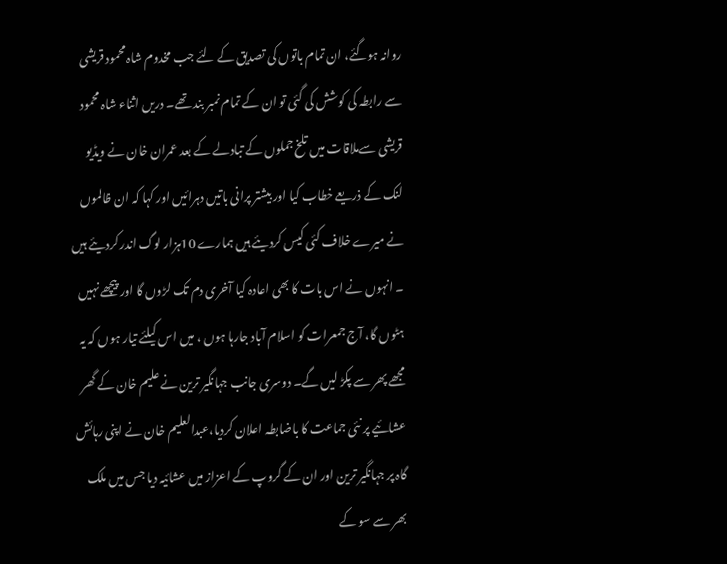روانہ ہوگئے، ان تمام باتوں کی تصدیق کے لئے جب مخدوم شاہ محمود قریشی سے رابطہ کی کوشش کی گئی تو ان کے تمام نمبر بند تھے۔ دریں اثناء شاہ محمود قریشی سےملاقات میں تلخ جملوں کے تبادلے کے بعد عمران خان نے ویڈیو لنک کے ذریعے خطاب کیا اور بیشتر پرانی باتیں دہرائیں اور کہا کہ ان ظالموں نے میرے خلاف کئی کیس کردیئے ہیں ہمارے 10ہزار لوگ اندر کردیئے ہیں ۔ انہوں نے اس بات کا بھی اعادہ کیا آخری دم تک لڑوں گا اور پیچھے نہیں ہٹوں گا، آج جمعرات کو اسلام آباد جارہا ہوں ، میں اس کیلئے تیار ہوں کہ یہ مجھے پھر سے پکڑ لیں گے۔ دوسری جانب جہانگیر ترین نے علیم خان کے گھر عشائیے پر نئی جماعت کا باضابطہ اعلان کردیا،عبدالعلیم خان نے اپنی رہائش گاہ پر جہانگیر ترین اور ان کے گروپ کے اعزاز میں عشائیہ دیا جس میں ملک بھر سے سو کے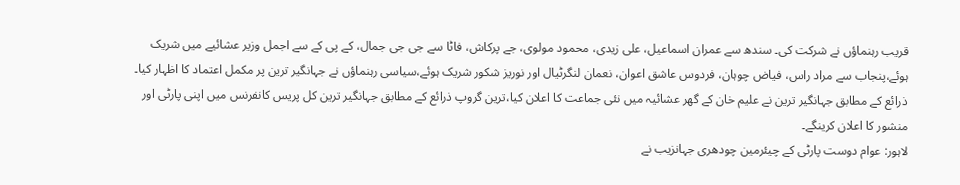قریب رہنماؤں نے شرکت کی۔ سندھ سے عمران اسماعیل، علی زیدی، محمود مولوی، جے پرکاش، فاٹا سے جی جی جمال، کے پی کے سے اجمل وزیر عشائیے میں شریک ہوئے،پنجاب سے مراد راس، فیاض چوہان، فردوس عاشق اعوان، نعمان لنگرٹیال اور نوریز شکور شریک ہوئے،سیاسی رہنماؤں نے جہانگیر ترین پر مکمل اعتماد کا اظہار کیا۔ ذرائع کے مطابق جہانگیر ترین نے علیم خان کے گھر عشائیہ میں نئی جماعت کا اعلان کیا،ترین گروپ ذرائع کے مطابق جہانگیر ترین کل پریس کانفرنس میں اپنی پارٹی اور منشور کا اعلان کرینگے۔
لاہور: عوام دوست پارٹی کے چیئرمین چودھری جہانزیب نے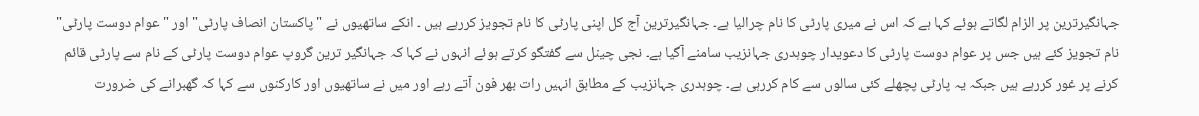جہانگیرترین پر الزام لگاتے ہوئے کہا ہے کہ اس نے میری پارٹی کا نام چرالیا ہے۔ جہانگیرترین آج کل اپنی پارٹی کا نام تجویز کررہے ہیں ۔ انکے ساتھیوں نے "پاکستان انصاف پارٹی" اور "عوام دوست پارٹی" نام تجویز کئے ہیں جس پر عوام دوست پارٹی کا دعویدار چوہدری جہانزیب سامنے آگیا ہے۔ نجی چینل سے گفتگو کرتے ہوئے انہوں نے کہا کہ جہانگیر ترین گروپ عوام دوست پارٹی کے نام سے پارٹی قائم کرنے پر غور کررہے ہیں جبکہ یہ پارٹی پچھلے کئی سالوں سے کام کررہی ہے۔ چوہدری جہانزیب کے مطابق انہیں رات بھر فون آتے رہے اور میں نے ساتھیوں اور کارکنوں سے کہا کہ گھبرانے کی ضرورت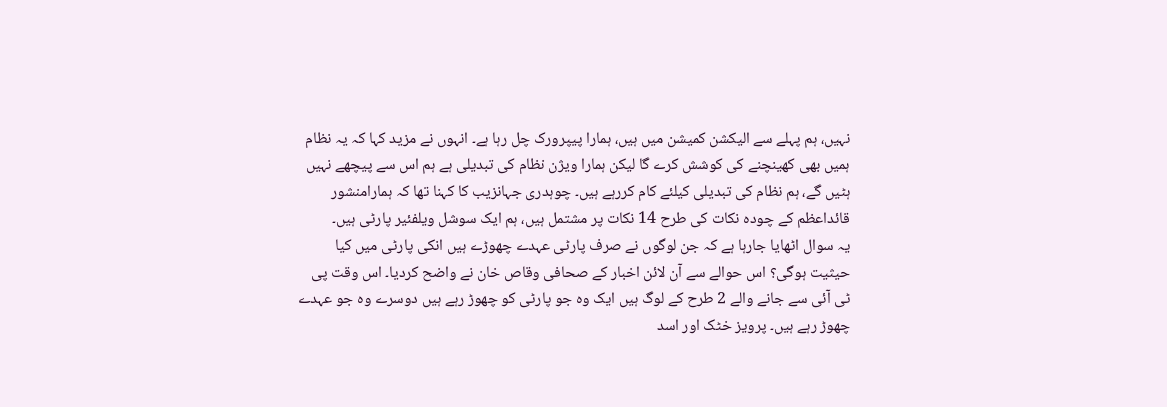نہیں، ہم پہلے سے الیکشن کمیشن میں ہیں، ہمارا پیپرورک چل رہا ہے۔ انہوں نے مزید کہا کہ یہ نظام ہمیں بھی کھینچنے کی کوشش کرے گا لیکن ہمارا ویژن نظام کی تبدیلی ہے ہم اس سے پیچھے نہیں ہٹیں گے، ہم نظام کی تبدیلی کیلئے کام کررہے ہیں۔ چوہدری جہانزیب کا کہنا تھا کہ ہمارامنشور قائداعظم کے چودہ نکات کی طرح 14 نکات پر مشتمل ہیں، ہم ایک سوشل ویلفئیر پارٹی ہیں۔
یہ سوال اٹھایا جارہا ہے کہ جن لوگوں نے صرف پارٹی عہدے چھوڑے ہیں انکی پارٹی میں کیا حیثیت ہوگی؟ اس حوالے سے آن لائن اخبار کے صحافی وقاص خان نے واضح کردیا۔ اس وقت پی ٹی آئی سے جانے والے 2 طرح کے لوگ ہیں ایک وہ جو پارٹی کو چھوڑ رہے ہیں دوسرے وہ جو عہدے چھوڑ رہے ہیں۔ پرویز خٹک اور اسد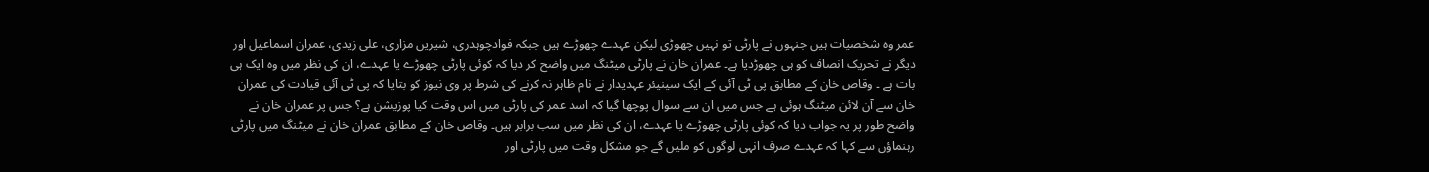عمر وہ شخصیات ہیں جنہوں نے پارٹی تو نہیں چھوڑی لیکن عہدے چھوڑے ہیں جبکہ فوادچوہدری، شیریں مزاری، علی زیدی، عمران اسماعیل اور دیگر نے تحریک انصاف کو ہی چھوڑدیا ہے۔ عمران خان نے پارٹی میٹنگ میں واضح کر دیا کہ کوئی پارٹی چھوڑے یا عہدے، ان کی نظر میں وہ ایک ہی بات ہے ۔ وقاص خان کے مطابق پی ٹی آئی کے ایک سینیئر عہدیدار نے نام ظاہر نہ کرنے کی شرط پر وی نیوز کو بتایا کہ پی ٹی آئی قیادت کی عمران خان سے آن لائن میٹنگ ہوئی ہے جس میں ان سے سوال پوچھا گیا کہ اسد عمر کی پارٹی میں اس وقت کیا پوزیشن ہے؟ جس پر عمران خان نے واضح طور پر یہ جواب دیا کہ کوئی پارٹی چھوڑے یا عہدے، ان کی نظر میں سب برابر ہیں۔ وقاص خان کے مطابق عمران خان نے میٹنگ میں پارٹی رہنماؤں سے کہا کہ عہدے صرف انہی لوگوں کو ملیں گے جو مشکل وقت میں پارٹی اور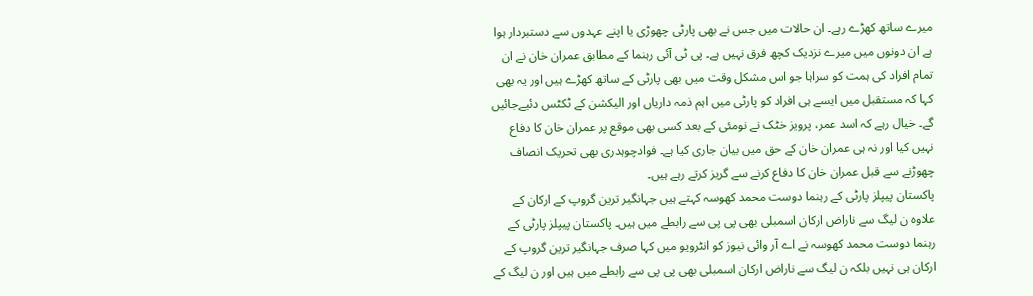میرے ساتھ کھڑے رہے۔ ان حالات میں جس نے بھی پارٹی چھوڑی یا اپنے عہدوں سے دستبردار ہوا ہے ان دونوں میں میرے نزدیک کچھ فرق نہیں ہے۔ پی ٹی آئی رہنما کے مطابق عمران خان نے ان تمام افراد کی ہمت کو سراہا جو اس مشکل وقت میں بھی پارٹی کے ساتھ کھڑے ہیں اور یہ بھی کہا کہ مستقبل میں ایسے ہی افراد کو پارٹی میں اہم ذمہ داریاں اور الیکشن کے ٹکٹس دئیےجائیں گے۔ خیال رہے کہ اسد عمر، پرویز خٹک نے نومئی کے بعد کسی بھی موقع پر عمران خان کا دفاع نہیں کیا اور نہ ہی عمران خان کے حق میں بیان جاری کیا ہے۔ فوادچوہدری بھی تحریک انصاف چھوڑنے سے قبل عمران خان کا دفاع کرنے سے گریز کرتے رہے ہیں۔
پاکستان پیپلز پارٹی کے رہنما دوست محمد کھوسہ کہتے ہیں جہانگیر ترین گروپ کے ارکان کے علاوہ ن لیگ سے ناراض ارکان اسمبلی بھی پی پی سے رابطے میں ہیں۔ پاکستان پیپلز پارٹی کے رہنما دوست محمد کھوسہ نے اے آر وائی نیوز کو انٹرویو میں کہا صرف جہانگیر ترین گروپ کے ارکان ہی نہیں بلکہ ن لیگ سے ناراض ارکان اسمبلی بھی پی پی سے رابطے میں ہیں اور ن لیگ کے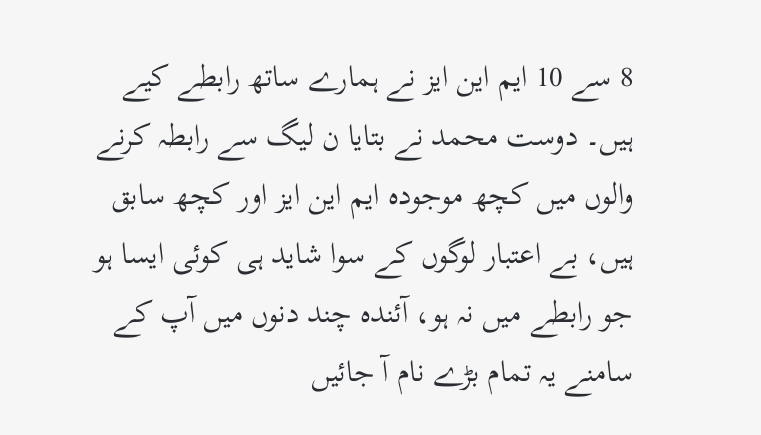8 سے 10 ایم این ایز نے ہمارے ساتھ رابطے کیے ہیں۔ دوست محمد نے بتایا ن لیگ سے رابطہ کرنے والوں میں کچھ موجودہ ایم این ایز اور کچھ سابق ہیں، بے اعتبار لوگوں کے سوا شاید ہی کوئی ایسا ہو جو رابطے میں نہ ہو، آئندہ چند دنوں میں آپ کے سامنے یہ تمام بڑے نام آ جائیں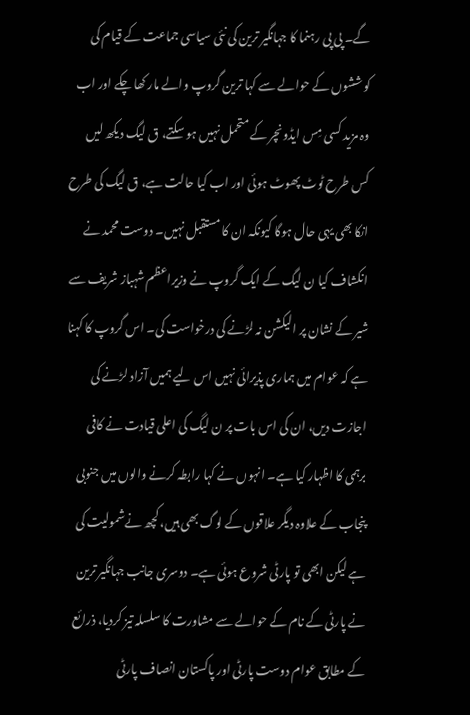گے۔ پی پی رہنما کا جہانگیر ترین کی نئی سیاسی جماعت کے قیام کی کوششوں کے حوالے سے کہا ترین گروپ والے مار کھا چکے اور اب وہ مزید کسی مِس ایڈونچر کے متحمل نہیں ہو سکتے، ق لیگ دیکھ لیں کس طرح ٹوٹ پھوٹ ہوئی اور اب کیا حالت ہے، ق لیگ کی طرح انکا بھی یہی حال ہوگا کیونکہ ان کا مستقبل نہیں۔ دوست محمد نے انکشاف کیا ن لیگ کے ایک گروپ نے وزیراعظم شہباز شریف سے شیر کے نشان پر الیکشن نہ لڑنے کی درخواست کی۔ اس گروپ کا کہنا ہے کہ عوام میں ہماری پذیرائی نہیں اس لیے ہمیں آزاد لڑنے کی اجازت دیں، ان کی اس بات پر ن لیگ کی اعلی قیادت نے کافی برہمی کا اظہار کیا ہے۔ انہوں نے کہا رابطہ کرنے والوں میں جنوبی پنجاب کے علاوہ دیگر علاقوں کے لوگ بھی ہیں، کچھ نےشمولیت کی ہے لیکن ابھی تو پارٹی شروع ہوئی ہے۔ دوسری جانب جہانگیر ترین نے پارٹی کے نام کے حوالے سے مشاورت کا سلسلہ تیز کردیا، ذرائع کے مطابق عوام دوست پارٹی اور پاکستان انصاف پارٹی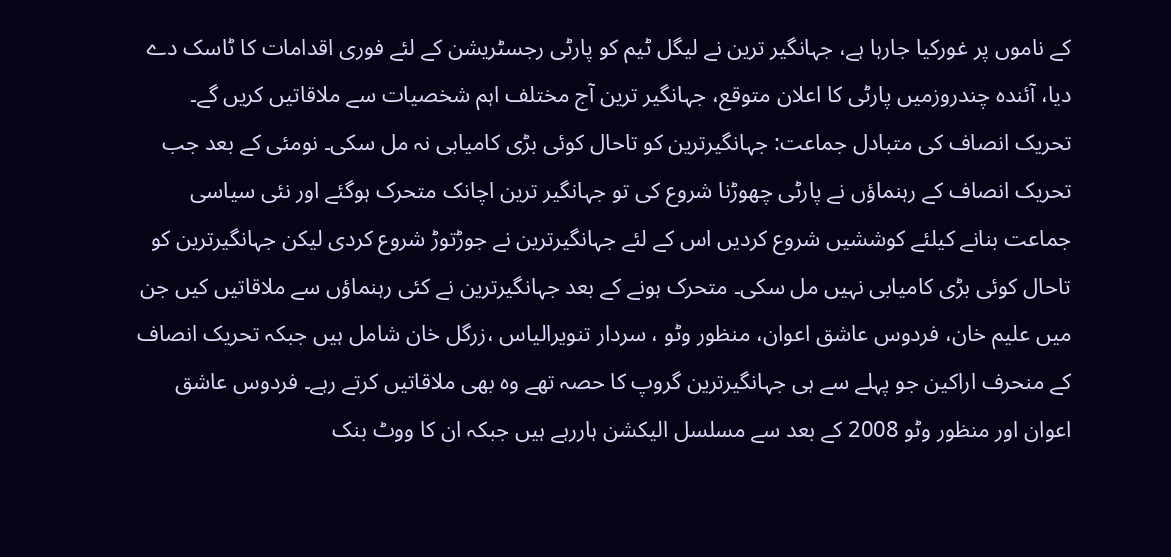کے ناموں پر غورکیا جارہا ہے، جہانگیر ترین نے لیگل ٹیم کو پارٹی رجسٹریشن کے لئے فوری اقدامات کا ٹاسک دے دیا، آئندہ چندروزمیں پارٹی کا اعلان متوقع، جہانگیر ترین آج مختلف اہم شخصیات سے ملاقاتیں کریں گے۔
تحریک انصاف کی متبادل جماعت: جہانگیرترین کو تاحال کوئی بڑی کامیابی نہ مل سکی۔ نومئی کے بعد جب تحریک انصاف کے رہنماؤں نے پارٹی چھوڑنا شروع کی تو جہانگیر ترین اچانک متحرک ہوگئے اور نئی سیاسی جماعت بنانے کیلئے کوششیں شروع کردیں اس کے لئے جہانگیرترین نے جوڑتوڑ شروع کردی لیکن جہانگیرترین کو تاحال کوئی بڑی کامیابی نہیں مل سکی۔ متحرک ہونے کے بعد جہانگیرترین نے کئی رہنماؤں سے ملاقاتیں کیں جن میں علیم خان، فردوس عاشق اعوان، منظور وٹو ، سردار تنویرالیاس ،زرگل خان شامل ہیں جبکہ تحریک انصاف کے منحرف اراکین جو پہلے سے ہی جہانگیرترین گروپ کا حصہ تھے وہ بھی ملاقاتیں کرتے رہے۔ فردوس عاشق اعوان اور منظور وٹو 2008 کے بعد سے مسلسل الیکشن ہاررہے ہیں جبکہ ان کا ووٹ بنک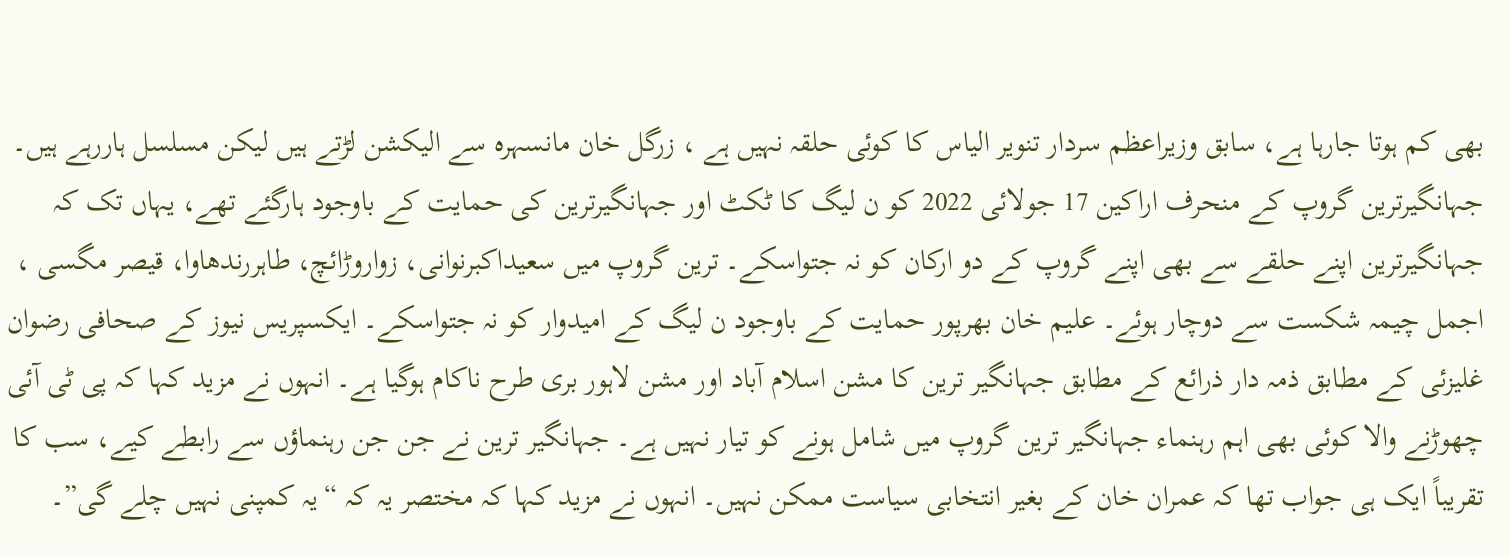بھی کم ہوتا جارہا ہے، سابق وزیراعظم سردار تنویر الیاس کا کوئی حلقہ نہیں ہے ، زرگل خان مانسہرہ سے الیکشن لڑتے ہیں لیکن مسلسل ہاررہے ہیں۔ جہانگیرترین گروپ کے منحرف اراکین 17 جولائی 2022 کو ن لیگ کا ٹکٹ اور جہانگیرترین کی حمایت کے باوجود ہارگئے تھے، یہاں تک کہ جہانگیرترین اپنے حلقے سے بھی اپنے گروپ کے دو ارکان کو نہ جتواسکے۔ ترین گروپ میں سعیداکبرنوانی، زواروڑائچ، طاہررندھاوا، قیصر مگسی ، اجمل چیمہ شکست سے دوچار ہوئے۔ علیم خان بھرپور حمایت کے باوجود ن لیگ کے امیدوار کو نہ جتواسکے۔ ایکسپریس نیوز کے صحافی رضوان غلیزئی کے مطابق ذمہ دار ذرائع کے مطابق جہانگیر ترین کا مشن اسلام آباد اور مشن لاہور بری طرح ناکام ہوگیا ہے۔ انہوں نے مزید کہا کہ پی ٹی آئی چھوڑنے والا کوئی بھی اہم رہنماء جہانگیر ترین گروپ میں شامل ہونے کو تیار نہیں ہے۔ جہانگیر ترین نے جن جن رہنماؤں سے رابطے کیے، سب کا تقریباً ایک ہی جواب تھا کہ عمران خان کے بغیر انتخابی سیاست ممکن نہیں۔ انہوں نے مزید کہا کہ مختصر یہ کہ “یہ کمپنی نہیں چلے گی”۔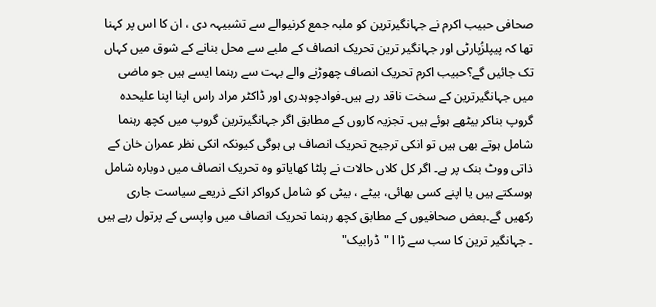صحافی حبیب اکرم نے جہانگیرترین کو ملبہ جمع کرنیوالے سے تشبیہہ دی ، ان کا اس پر کہنا تھا کہ پیپلزُپارٹی اور جہانگیر ترین تحریک انصاف کے ملبے سے محل بنانے کے شوق میں کہاں تک جائیں گے؟حبیب اکرم تحریک انصاف چھوڑنے والے بہت سے رہنما ایسے ہیں جو ماضی میں جہانگیرترین کے سخت ناقد رہے ہیں۔فوادچوہدری اور ڈاکٹر مراد راس اپنا اپنا علیحدہ گروپ بناکر بیٹھے ہوئے ہیں۔ تجزیہ کاروں کے مطابق اگر جہانگیرترین گروپ میں کچھ رہنما شامل ہوتے بھی ہیں تو انکی ترجیح تحریک انصاف ہی ہوگی کیونکہ انکی نظر عمران خان کے ذاتی ووٹ بنک پر ہے۔ اگر کل کلاں حالات نے پلٹا کھایاتو وہ تحریک انصاف میں دوبارہ شامل ہوسکتے ہیں یا اپنے کسی بھائی، بیٹے ، بیٹی کو شامل کرواکر انکے ذریعے سیاست جاری رکھیں گے۔بعض صحافیوں کے مطابق کچھ رہنما تحریک انصاف میں واپسی کے پرتول رہے ہیں ۔ جہانگیر ترین کا سب سے ڑا ا "ڈرابیک"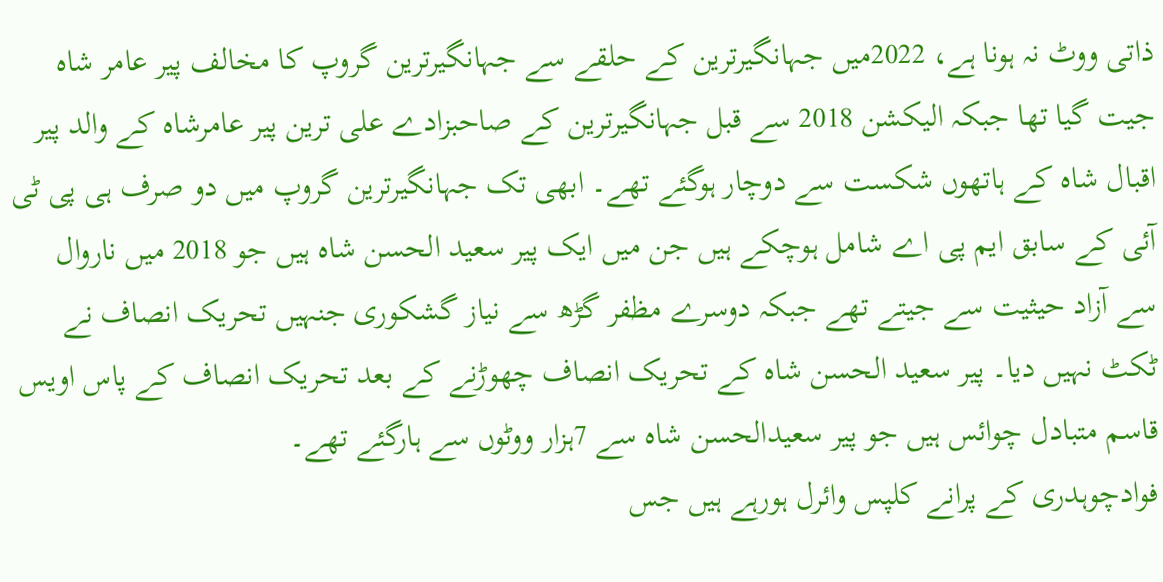ذاتی ووٹ نہ ہونا ہے، 2022میں جہانگیرترین کے حلقے سے جہانگیرترین گروپ کا مخالف پیر عامر شاہ جیت گیا تھا جبکہ الیکشن 2018 سے قبل جہانگیرترین کے صاحبزادے علی ترین پیر عامرشاہ کے والد پیر اقبال شاہ کے ہاتھوں شکست سے دوچار ہوگئے تھے۔ ابھی تک جہانگیرترین گروپ میں دو صرف ہی پی ٹی آئی کے سابق ایم پی اے شامل ہوچکے ہیں جن میں ایک پیر سعید الحسن شاہ ہیں جو 2018 میں ناروال سے آزاد حیثیت سے جیتے تھے جبکہ دوسرے مظفر گڑھ سے نیاز گشکوری جنہیں تحریک انصاف نے ٹکٹ نہیں دیا۔ پیر سعید الحسن شاہ کے تحریک انصاف چھوڑنے کے بعد تحریک انصاف کے پاس اویس قاسم متبادل چوائس ہیں جو پیر سعیدالحسن شاہ سے 7ہزار ووٹوں سے ہارگئے تھے۔
فوادچوہدری کے پرانے کلپس وائرل ہورہے ہیں جس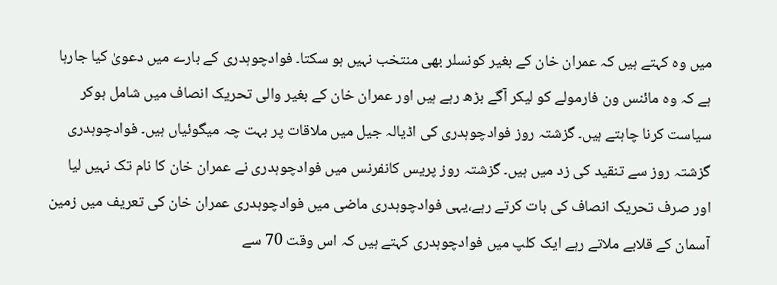میں وہ کہتے ہیں کہ عمران خان کے بغیر کونسلر بھی منتخب نہیں ہو سکتا۔ فوادچوہدری کے بارے میں دعویٰ کیا جارہا ہے کہ وہ مائنس ون فارمولے کو لیکر آگے بڑھ رہے ہیں اور عمران خان کے بغیر والی تحریک انصاف میں شامل ہوکر سیاست کرنا چاہتے ہیں۔ گزشتہ روز فوادچوہدری کی اڈیالہ جیل میں ملاقات پر بہت چہ میگوئیاں ہیں۔ فوادچوہدری گزشتہ روز سے تنقید کی زد میں ہیں۔ گزشتہ روز پریس کانفرنس میں فوادچوہدری نے عمران خان کا نام تک نہیں لیا اور صرف تحریک انصاف کی بات کرتے رہے،یہی فوادچوہدری ماضی میں فوادچوہدری عمران خان کی تعریف میں زمین آسمان کے قلابے ملاتے رہے ایک کلپ میں فوادچوہدری کہتے ہیں کہ اس وقت 70 سے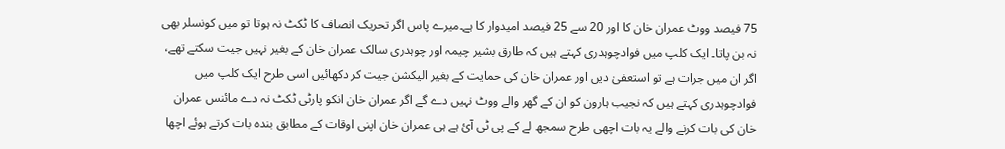75 فیصد ووٹ عمران خان کا اور 20 سے 25 فیصد امیدوار کا ہے۔میرے پاس اگر تحریک انصاف کا ٹکٹ نہ ہوتا تو میں کونسلر بھی نہ بن پاتا۔ ایک کلپ میں فوادچوہدری کہتے ہیں کہ طارق بشیر چیمہ اور چوہدری سالک عمران خان کے بغیر نہیں جیت سکتے تھے، اگر ان میں جرات ہے تو استعفیٰ دیں اور عمران خان کی حمایت کے بغیر الیکشن جیت کر دکھائیں اسی طرح ایک کلپ میں فوادچوہدری کہتے ہیں کہ نجیب ہارون کو ان کے گھر والے ووٹ نہیں دے گے اگر عمران خان انکو پارٹی ٹکٹ نہ دے مائنس عمران خان کی بات کرنے والے یہ بات اچھی طرح سمجھ لے کے پی ٹی آئ ہے ہی عمران خان اپنی اوقات کے مطابق بندہ بات کرتے ہوئے اچھا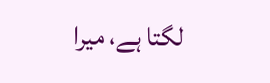لگتا ہے، میرا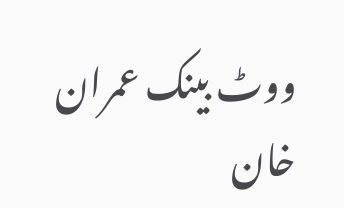ووٹ بینک عمران خان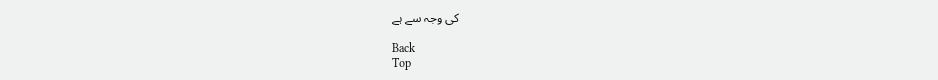کی وجہ سے ہے

Back
Top